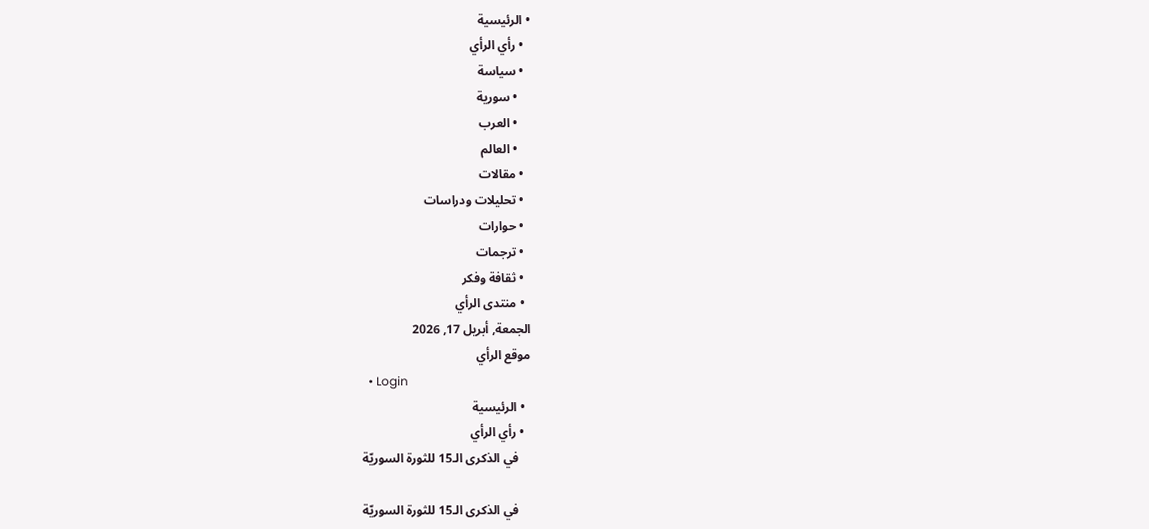• الرئيسية
  • رأي الرأي
  • سياسة
    • سورية
    • العرب
    • العالم
  • مقالات
  • تحليلات ودراسات
  • حوارات
  • ترجمات
  • ثقافة وفكر
  • منتدى الرأي
الجمعة, أبريل 17, 2026
موقع الرأي
  • Login
  • الرئيسية
  • رأي الرأي
    في الذكرى الـ15 للثورة السوريّة

    في الذكرى الـ15 للثورة السوريّة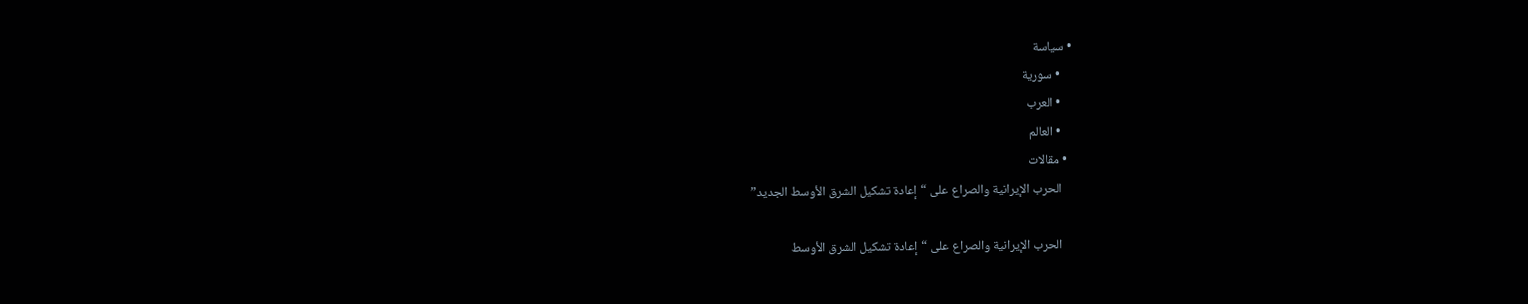• سياسة
    • سورية
    • العرب
    • العالم
  • مقالات
    الحرب الإيرانية والصراع على “إعادة تشكيل الشرق الأوسط الجديد”

    الحرب الإيرانية والصراع على “إعادة تشكيل الشرق الأوسط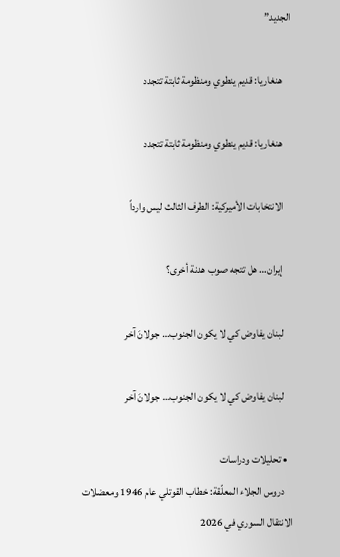الجديد”

    هنغاريا: قديم ينطوي ومنظومة ثابتة تتجدد

    هنغاريا: قديم ينطوي ومنظومة ثابتة تتجدد

    الانتخابات الأميركية: الطرف الثالث ليس وارداً

    إيران… هل تتجه صوب هدنة أخرى؟

    لبنان يفاوض كي لا يكون الجنوب… جولانَ آخر

    لبنان يفاوض كي لا يكون الجنوب… جولانَ آخر

  • تحليلات ودراسات
    دروس الجلاء المعلّقة: خطاب القوتلي عام 1946 ومعضلات الانتقال السوري في 2026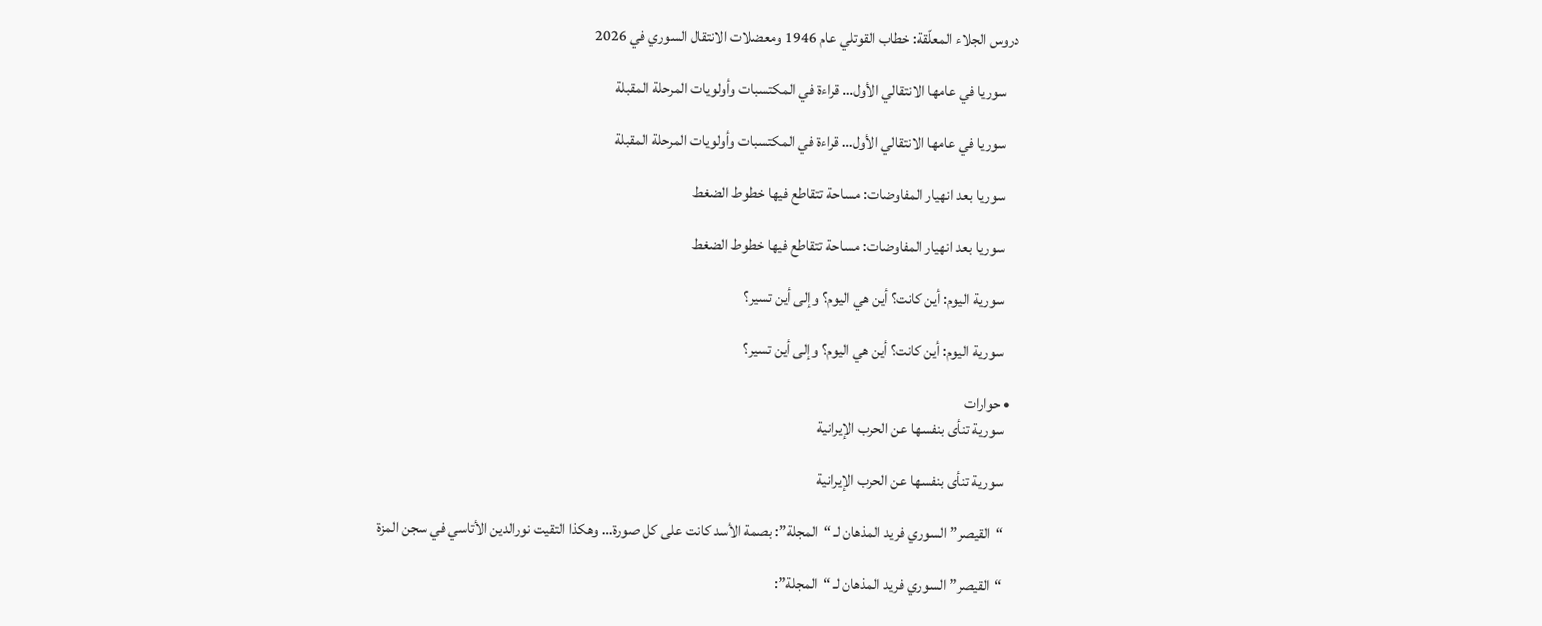دروس الجلاء المعلّقة: خطاب القوتلي عام 1946 ومعضلات الانتقال السوري في 2026

    سوريا في عامها الانتقالي الأول… قراءة في المكتسبات وأولويات المرحلة المقبلة

    سوريا في عامها الانتقالي الأول… قراءة في المكتسبات وأولويات المرحلة المقبلة

    سوريا بعد انهيار المفاوضات: مساحة تتقاطع فيها خطوط الضغط

    سوريا بعد انهيار المفاوضات: مساحة تتقاطع فيها خطوط الضغط

    سورية اليوم: أين كانت؟ أين هي اليوم؟ وإلى أين تسير؟

    سورية اليوم: أين كانت؟ أين هي اليوم؟ وإلى أين تسير؟

  • حوارات
    سورية تنأى بنفسها عن الحرب الإيرانية

    سورية تنأى بنفسها عن الحرب الإيرانية

    “القيصر” السوري فريد المذهان لـ “المجلة”: بصمة الأسد كانت على كل صورة… وهكذا التقيت نورالدين الأتاسي في سجن المزة

    “القيصر” السوري فريد المذهان لـ “المجلة”: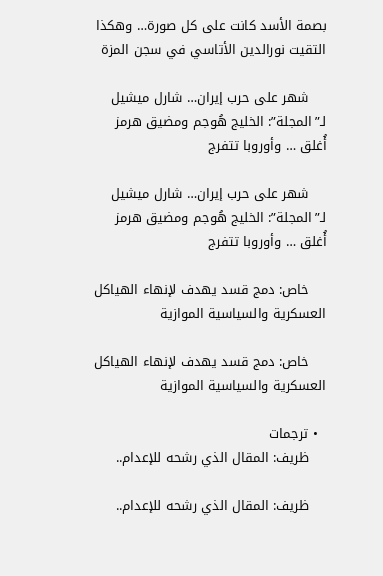بصمة الأسد كانت على كل صورة… وهكذا التقيت نورالدين الأتاسي في سجن المزة

    شهر على حرب إيران… شارل ميشيل لـ”المجلة”: الخليج هُوجم ومضيق هرمز أُغلق … وأوروبا تتفرج

    شهر على حرب إيران… شارل ميشيل لـ”المجلة”: الخليج هُوجم ومضيق هرمز أُغلق … وأوروبا تتفرج

    خاص: دمج قسد يهدف لإنهاء الهياكل العسكرية والسياسية الموازية

    خاص: دمج قسد يهدف لإنهاء الهياكل العسكرية والسياسية الموازية

  • ترجمات
    ظريف: المقال الذي رشحه للإعدام..

    ظريف: المقال الذي رشحه للإعدام..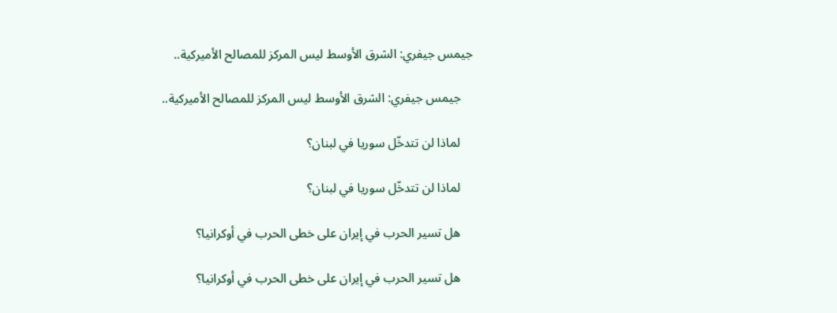جيمس جيفري: الشرق الأوسط ليس المركز للمصالح الأميركية..

    جيمس جيفري: الشرق الأوسط ليس المركز للمصالح الأميركية..

    لماذا لن تتدخّل سوريا في لبنان؟

    لماذا لن تتدخّل سوريا في لبنان؟

    هل تسير الحرب في إيران على خطى الحرب في أوكرانيا؟

    هل تسير الحرب في إيران على خطى الحرب في أوكرانيا؟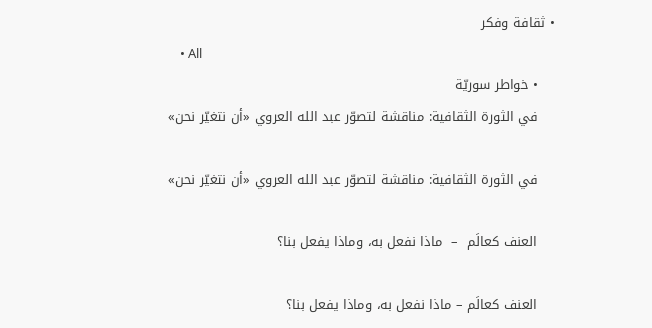• ثقافة وفكر
    • All
    • خواطر سوريّة
    في الثورة الثقافية: مناقشة لتصوّر عبد الله العروي «أن نتغيّر نحن»

    في الثورة الثقافية: مناقشة لتصوّر عبد الله العروي «أن نتغيّر نحن»

    العنف كعالَم  –  ماذا نفعل به، وماذا يفعل بنا؟

    العنف كعالَم – ماذا نفعل به، وماذا يفعل بنا؟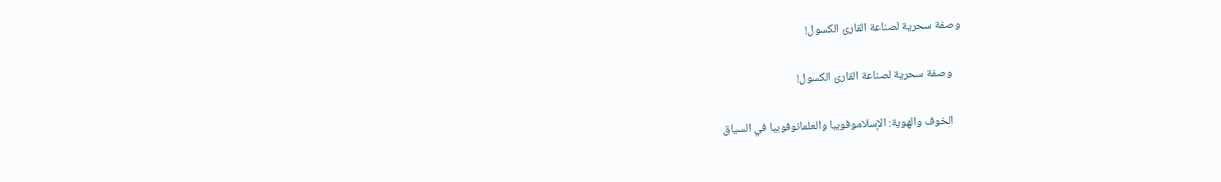وصفة سحرية لصناعة القارئ الكسول!

    وصفة سحرية لصناعة القارئ الكسول!

    الخوف والهوية: الإسلاموفوبيا والعلمانوفوبيا في السياق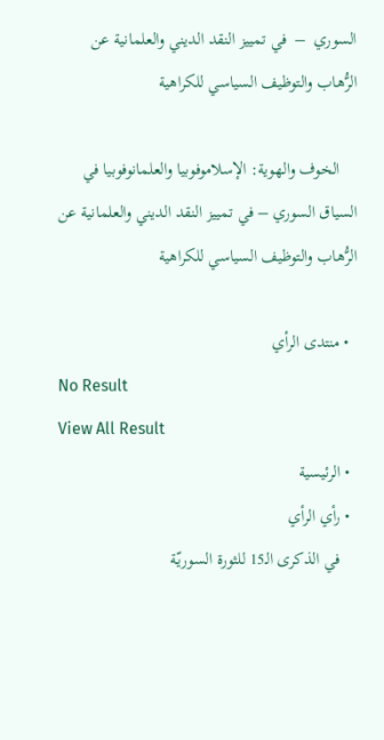السوري  –  في تمييز النقد الديني والعلمانية عن الرُّهاب والتوظيف السياسي للكراهية

    الخوف والهوية: الإسلاموفوبيا والعلمانوفوبيا في السياق السوري – في تمييز النقد الديني والعلمانية عن الرُّهاب والتوظيف السياسي للكراهية

  • منتدى الرأي
No Result
View All Result
  • الرئيسية
  • رأي الرأي
    في الذكرى الـ15 للثورة السوريّة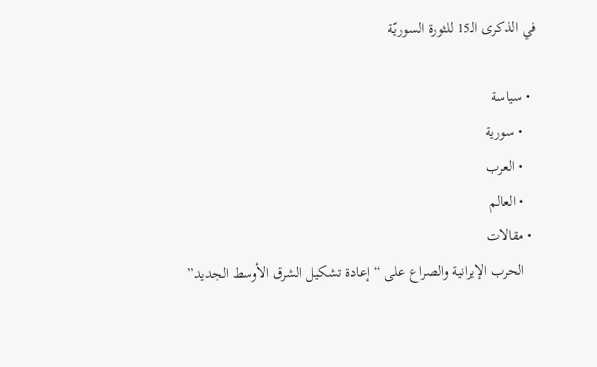في الذكرى الـ15 للثورة السوريّة

  • سياسة
    • سورية
    • العرب
    • العالم
  • مقالات
    الحرب الإيرانية والصراع على “إعادة تشكيل الشرق الأوسط الجديد”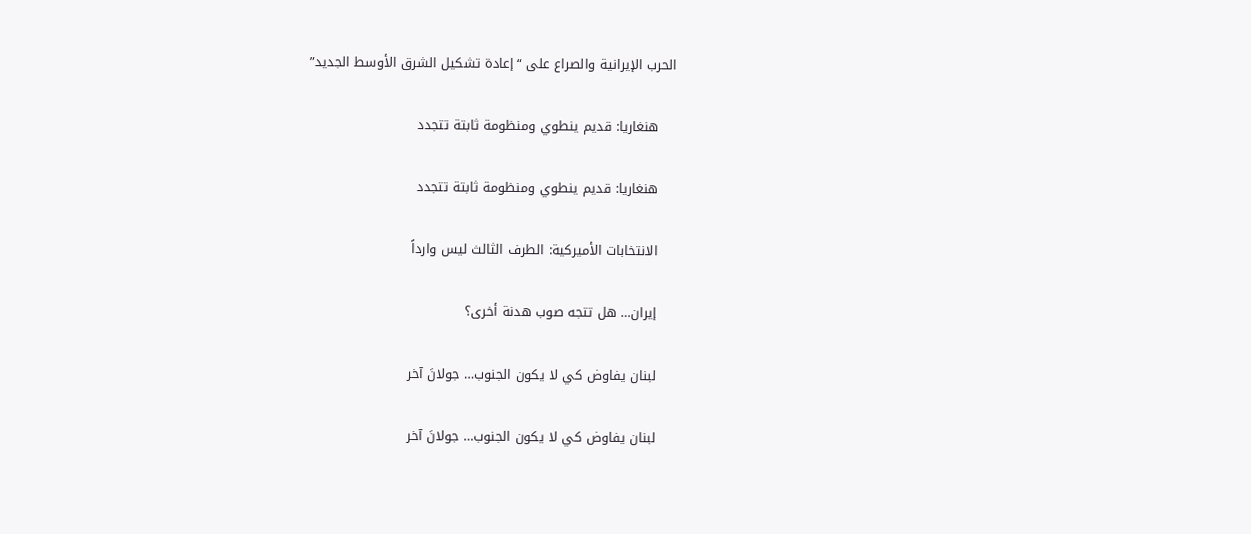الحرب الإيرانية والصراع على “إعادة تشكيل الشرق الأوسط الجديد”

    هنغاريا: قديم ينطوي ومنظومة ثابتة تتجدد

    هنغاريا: قديم ينطوي ومنظومة ثابتة تتجدد

    الانتخابات الأميركية: الطرف الثالث ليس وارداً

    إيران… هل تتجه صوب هدنة أخرى؟

    لبنان يفاوض كي لا يكون الجنوب… جولانَ آخر

    لبنان يفاوض كي لا يكون الجنوب… جولانَ آخر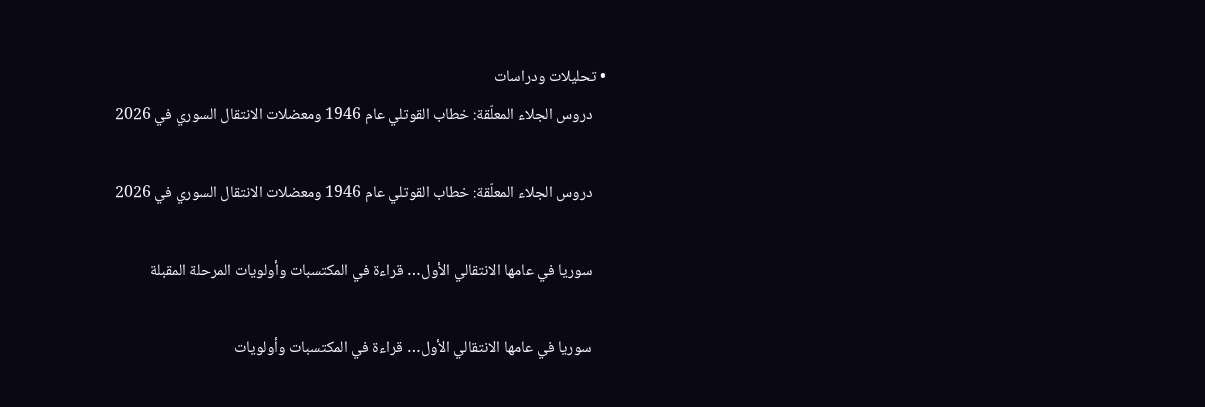• تحليلات ودراسات
    دروس الجلاء المعلّقة: خطاب القوتلي عام 1946 ومعضلات الانتقال السوري في 2026

    دروس الجلاء المعلّقة: خطاب القوتلي عام 1946 ومعضلات الانتقال السوري في 2026

    سوريا في عامها الانتقالي الأول… قراءة في المكتسبات وأولويات المرحلة المقبلة

    سوريا في عامها الانتقالي الأول… قراءة في المكتسبات وأولويات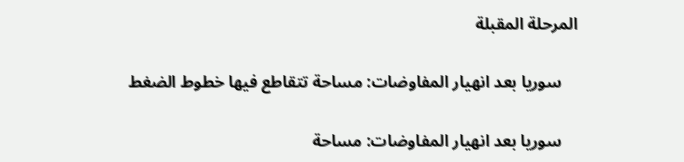المرحلة المقبلة

    سوريا بعد انهيار المفاوضات: مساحة تتقاطع فيها خطوط الضغط

    سوريا بعد انهيار المفاوضات: مساحة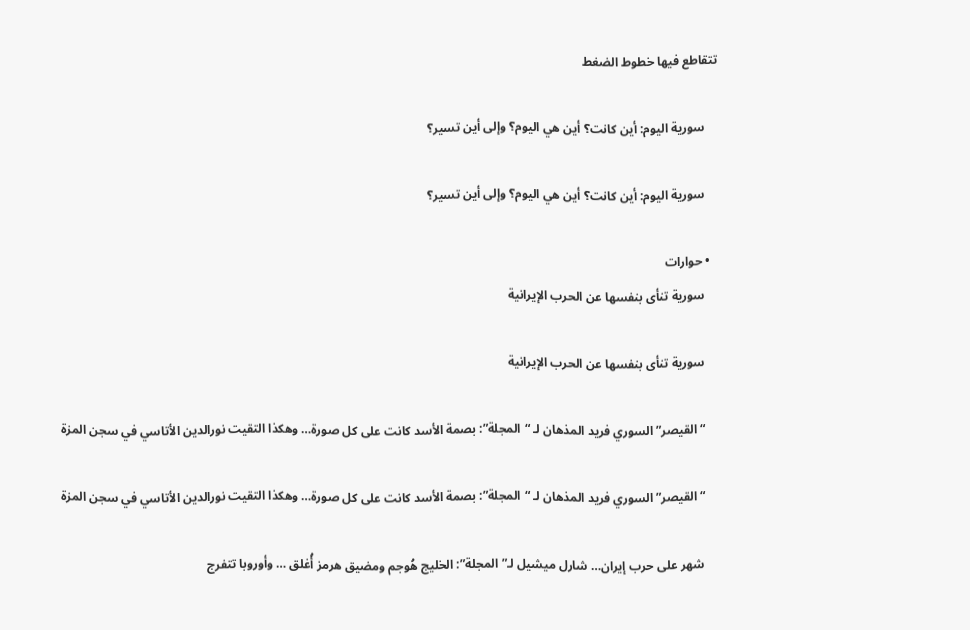تتقاطع فيها خطوط الضغط

    سورية اليوم: أين كانت؟ أين هي اليوم؟ وإلى أين تسير؟

    سورية اليوم: أين كانت؟ أين هي اليوم؟ وإلى أين تسير؟

  • حوارات
    سورية تنأى بنفسها عن الحرب الإيرانية

    سورية تنأى بنفسها عن الحرب الإيرانية

    “القيصر” السوري فريد المذهان لـ “المجلة”: بصمة الأسد كانت على كل صورة… وهكذا التقيت نورالدين الأتاسي في سجن المزة

    “القيصر” السوري فريد المذهان لـ “المجلة”: بصمة الأسد كانت على كل صورة… وهكذا التقيت نورالدين الأتاسي في سجن المزة

    شهر على حرب إيران… شارل ميشيل لـ”المجلة”: الخليج هُوجم ومضيق هرمز أُغلق … وأوروبا تتفرج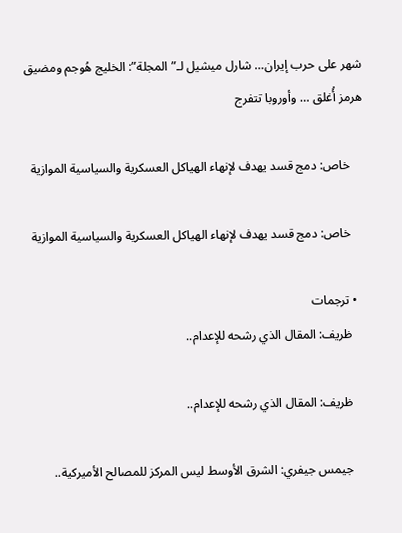شهر على حرب إيران… شارل ميشيل لـ”المجلة”: الخليج هُوجم ومضيق هرمز أُغلق … وأوروبا تتفرج

    خاص: دمج قسد يهدف لإنهاء الهياكل العسكرية والسياسية الموازية

    خاص: دمج قسد يهدف لإنهاء الهياكل العسكرية والسياسية الموازية

  • ترجمات
    ظريف: المقال الذي رشحه للإعدام..

    ظريف: المقال الذي رشحه للإعدام..

    جيمس جيفري: الشرق الأوسط ليس المركز للمصالح الأميركية..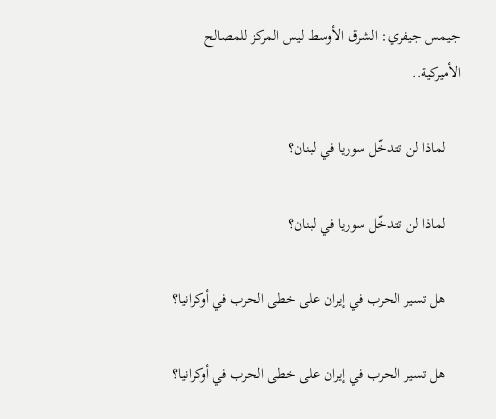جيمس جيفري: الشرق الأوسط ليس المركز للمصالح الأميركية..

    لماذا لن تتدخّل سوريا في لبنان؟

    لماذا لن تتدخّل سوريا في لبنان؟

    هل تسير الحرب في إيران على خطى الحرب في أوكرانيا؟

    هل تسير الحرب في إيران على خطى الحرب في أوكرانيا؟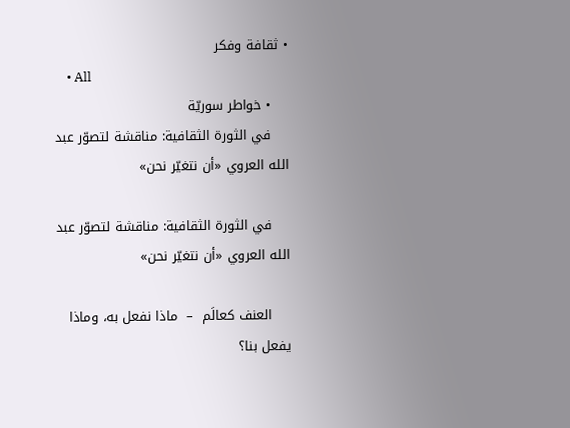• ثقافة وفكر
    • All
    • خواطر سوريّة
    في الثورة الثقافية: مناقشة لتصوّر عبد الله العروي «أن نتغيّر نحن»

    في الثورة الثقافية: مناقشة لتصوّر عبد الله العروي «أن نتغيّر نحن»

    العنف كعالَم  –  ماذا نفعل به، وماذا يفعل بنا؟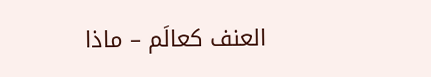العنف كعالَم – ماذا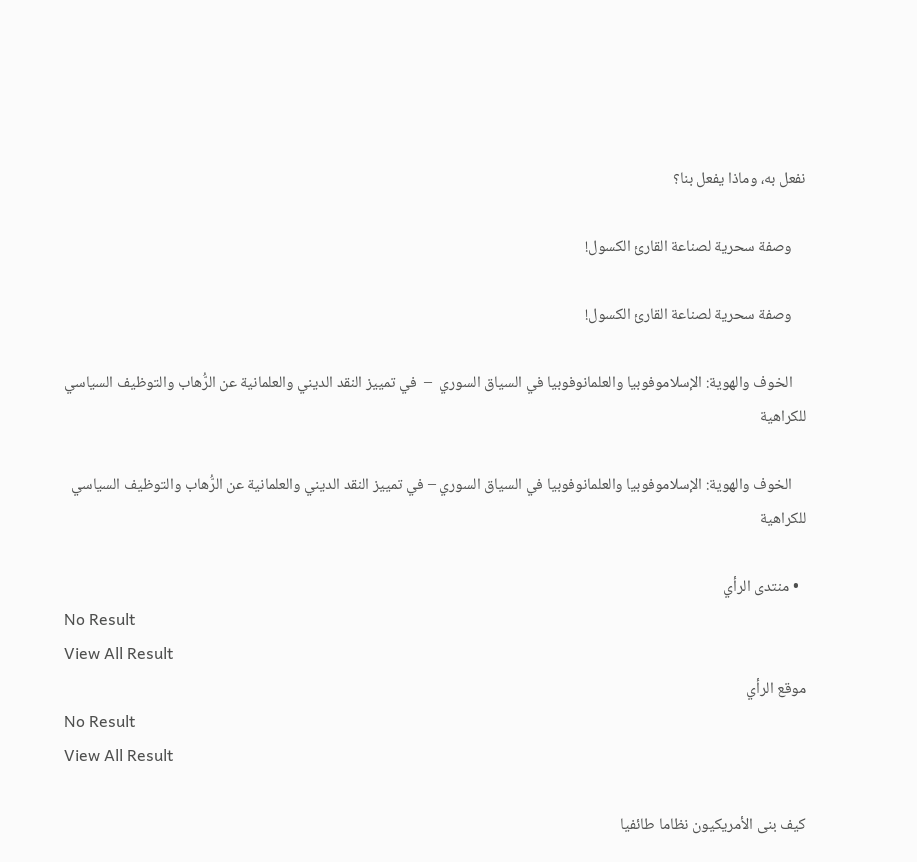نفعل به، وماذا يفعل بنا؟

    وصفة سحرية لصناعة القارئ الكسول!

    وصفة سحرية لصناعة القارئ الكسول!

    الخوف والهوية: الإسلاموفوبيا والعلمانوفوبيا في السياق السوري  –  في تمييز النقد الديني والعلمانية عن الرُّهاب والتوظيف السياسي للكراهية

    الخوف والهوية: الإسلاموفوبيا والعلمانوفوبيا في السياق السوري – في تمييز النقد الديني والعلمانية عن الرُّهاب والتوظيف السياسي للكراهية

  • منتدى الرأي
No Result
View All Result
موقع الرأي
No Result
View All Result

كيف بنى الأمريكيون نظاما طائفيا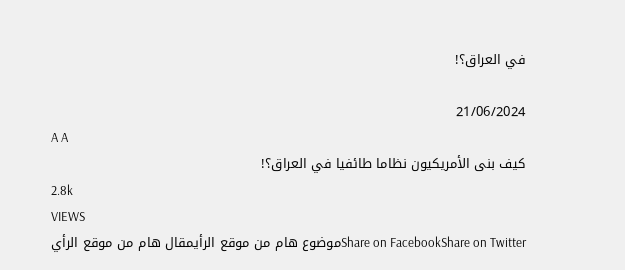في العراق؟!

21/06/2024
A A
كيف بنى الأمريكيون نظاما طائفيا في العراق؟!
2.8k
VIEWS
Share on FacebookShare on Twitterموضوع هام من موقع الرأيمقال هام من موقع الرأي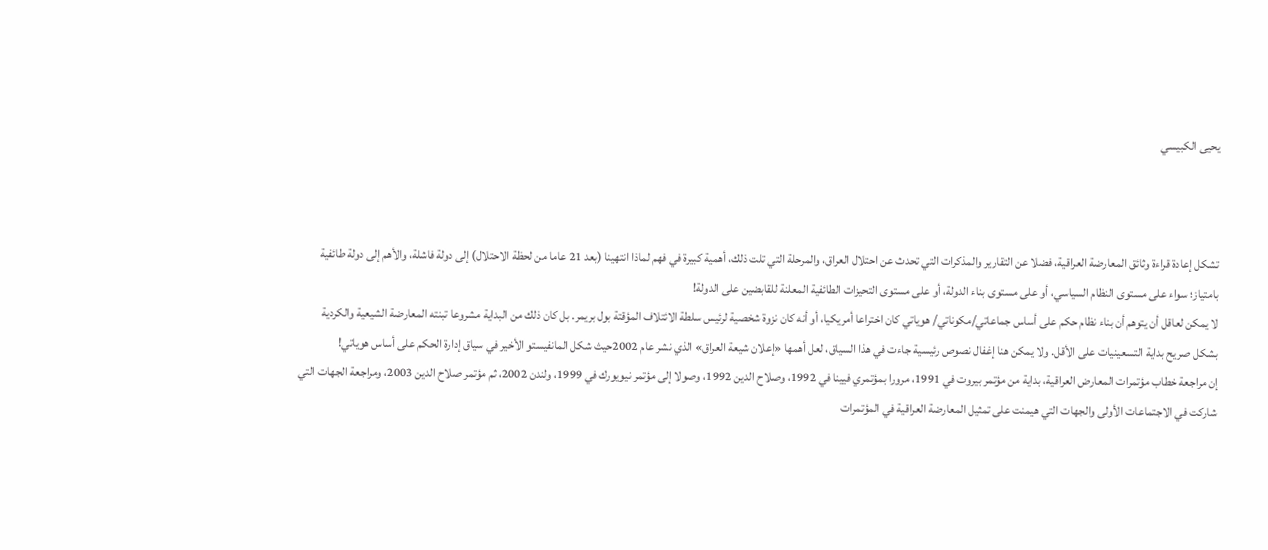يحيى الكبيسي



تشكل إعادة قراءة وثائق المعارضة العراقية، فضلا عن التقارير والمذكرات التي تحدث عن احتلال العراق، والمرحلة التي تلت ذلك، أهمية كبيرة في فهم لماذا انتهينا (بعد 21 عاما من لحظة الاحتلال) إلى دولة فاشلة، والأهم إلى دولة طائفية بامتياز؛ سواء على مستوى النظام السياسي، أو على مستوى بناء الدولة، أو على مستوى التحيزات الطائفية المعلنة للقابضين على الدولة!
لا يمكن لعاقل أن يتوهم أن بناء نظام حكم على أساس جماعاتي/مكوناتي/ هوياتي كان اختراعا أمريكيا، أو أنه كان نزوة شخصية لرئيس سلطة الائتلاف المؤقتة بول بريمر. بل كان ذلك من البداية مشروعا تبنته المعارضة الشيعية والكردية بشكل صريح بداية التسعينيات على الأقل. ولا يمكن هنا إغفال نصوص رئيسية جاءت في هذا السياق، لعل أهمها «إعلان شيعة العراق» الذي نشر عام 2002حيث شكل المانفيستو الأخير في سياق إدارة الحكم على أساس هوياتي!
إن مراجعة خطاب مؤتمرات المعارض العراقية، بداية من مؤتمر بيروت في 1991، مرورا بمؤتمري فيينا في 1992، وصلاح الدين 1992، وصولا إلى مؤتمر نيويورك في 1999، ولندن 2002، ثم مؤتمر صلاح الدين 2003، ومراجعة الجهات التي شاركت في الاجتماعات الأولى والجهات التي هيمنت على تمثيل المعارضة العراقية في المؤتمرات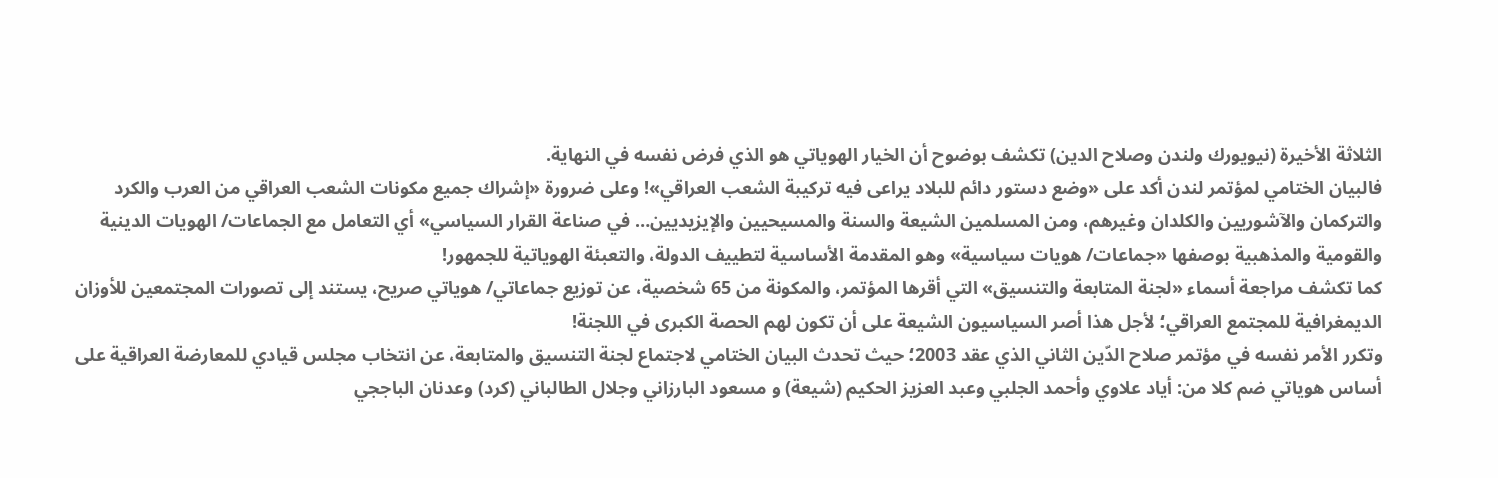الثلاثة الأخيرة (نيويورك ولندن وصلاح الدين) تكشف بوضوح أن الخيار الهوياتي هو الذي فرض نفسه في النهاية.
فالبيان الختامي لمؤتمر لندن أكد على «وضع دستور دائم للبلاد يراعى فيه تركيبة الشعب العراقي»! وعلى ضرورة «إشراك جميع مكونات الشعب العراقي من العرب والكرد والتركمان والآشوريين والكلدان وغيرهم، ومن المسلمين الشيعة والسنة والمسيحيين والإيزيديين… في صناعة القرار السياسي» أي التعامل مع الجماعات/ الهويات الدينية والقومية والمذهبية بوصفها «جماعات/ هويات سياسية» وهو المقدمة الأساسية لتطييف الدولة، والتعبئة الهوياتية للجمهور!
كما تكشف مراجعة أسماء «لجنة المتابعة والتنسيق» التي أقرها المؤتمر، والمكونة من 65 شخصية، عن توزيع جماعاتي/ هوياتي صريح، يستند إلى تصورات المجتمعين للأوزان الديمغرافية للمجتمع العراقي؛ لأجل هذا أصر السياسيون الشيعة على أن تكون لهم الحصة الكبرى في اللجنة!
وتكرر الأمر نفسه في مؤتمر صلاح الدّين الثاني الذي عقد 2003؛ حيث تحدث البيان الختامي لاجتماع لجنة التنسيق والمتابعة، عن انتخاب مجلس قيادي للمعارضة العراقية على أساس هوياتي ضم كلا من: أياد علاوي وأحمد الجلبي وعبد العزيز الحكيم (شيعة) و مسعود البارزاني وجلال الطالباني (كرد) وعدنان الباججي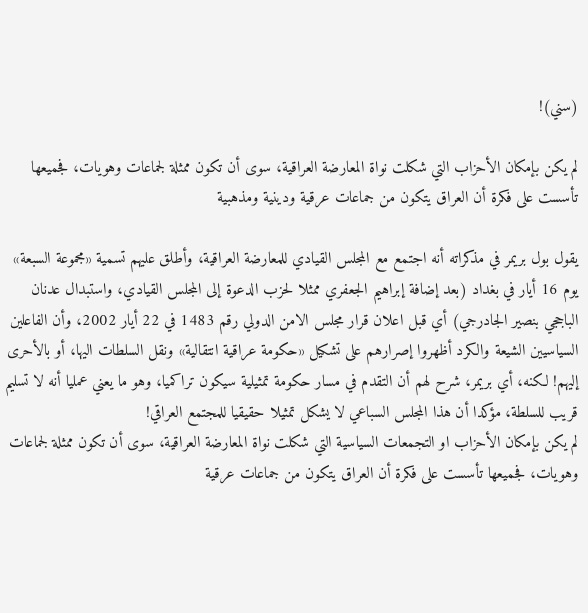(سني)!

لم يكن بإمكان الأحزاب التي شكلت نواة المعارضة العراقية، سوى أن تكون ممثلة لجماعات وهويات، فجميعها تأسست على فكرة أن العراق يتكون من جماعات عرقية ودينية ومذهبية

يقول بول بريمر في مذكراته أنه اجتمع مع المجلس القيادي للمعارضة العراقية، وأطلق عليهم تسمية «مجموعة السبعة» يوم 16 أيار في بغداد (بعد إضافة إبراهيم الجعفري ممثلا لحزب الدعوة إلى المجلس القيادي، واستبدال عدنان الباججي بنصير الجادرجي) أي قبل اعلان قرار مجلس الامن الدولي رقم 1483 في 22 أيار 2002، وأن الفاعلين السياسيين الشيعة والكرد أظهروا إصرارهم على تشكيل «حكومة عراقية انتقالية» ونقل السلطات اليها، أو بالأحرى إليهم! لكنه، أي بريمر، شرح لهم أن التقدم في مسار حكومة تمثيلية سيكون تراكميا، وهو ما يعني عمليا أنه لا تسليم قريب للسلطة، مؤكدا أن هذا المجلس السباعي لا يشكل تمثيلا حقيقيا للمجتمع العراقي!
لم يكن بإمكان الأحزاب او التجمعات السياسية التي شكلت نواة المعارضة العراقية، سوى أن تكون ممثلة لجماعات وهويات، فجميعها تأسست على فكرة أن العراق يتكون من جماعات عرقية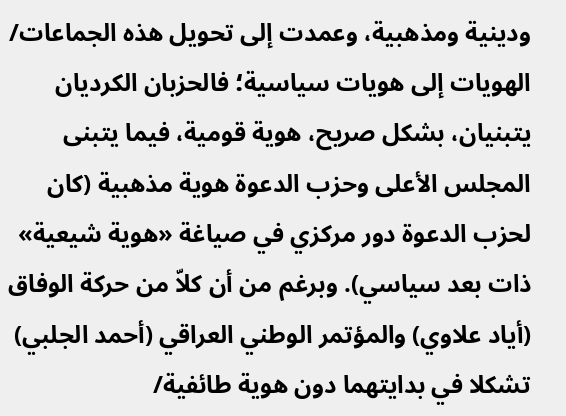ودينية ومذهبية، وعمدت إلى تحويل هذه الجماعات/ الهويات إلى هويات سياسية؛ فالحزبان الكرديان يتبنيان، بشكل صريح، هوية قومية، فيما يتبنى المجلس الأعلى وحزب الدعوة هوية مذهبية (كان لحزب الدعوة دور مركزي في صياغة «هوية شيعية» ذات بعد سياسي). وبرغم من أن كلاّ من حركة الوفاق (أياد علاوي) والمؤتمر الوطني العراقي (أحمد الجلبي) تشكلا في بدايتهما دون هوية طائفية/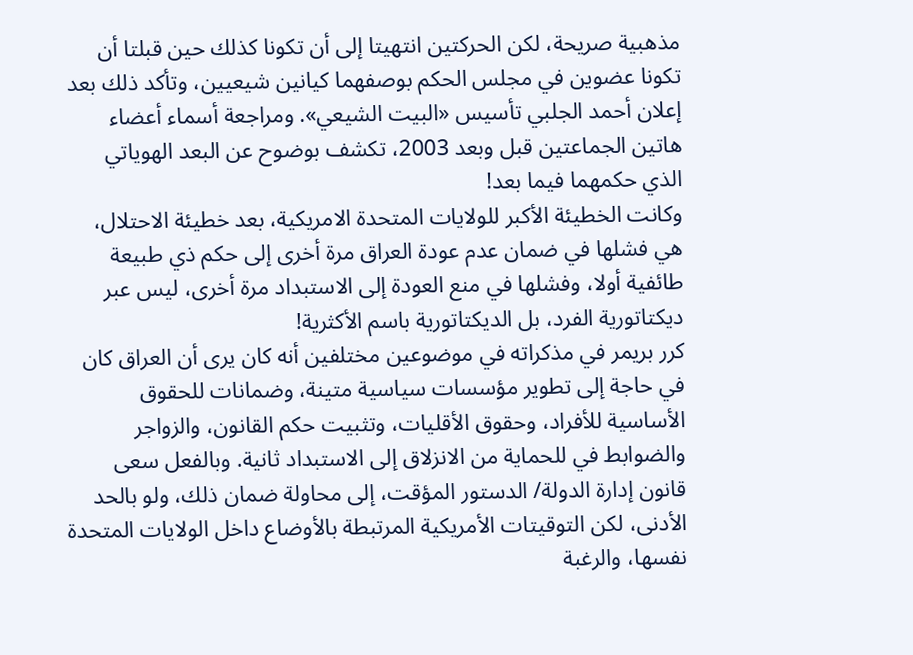مذهبية صريحة، لكن الحركتين انتهيتا إلى أن تكونا كذلك حين قبلتا أن تكونا عضوين في مجلس الحكم بوصفهما كيانين شيعيين، وتأكد ذلك بعد إعلان أحمد الجلبي تأسيس «البيت الشيعي». ومراجعة أسماء أعضاء هاتين الجماعتين قبل وبعد 2003، تكشف بوضوح عن البعد الهوياتي الذي حكمهما فيما بعد!
وكانت الخطيئة الأكبر للولايات المتحدة الامريكية، بعد خطيئة الاحتلال، هي فشلها في ضمان عدم عودة العراق مرة أخرى إلى حكم ذي طبيعة طائفية أولا، وفشلها في منع العودة إلى الاستبداد مرة أخرى، ليس عبر ديكتاتورية الفرد، بل الديكتاتورية باسم الأكثرية!
كرر بريمر في مذكراته في موضوعين مختلفين أنه كان يرى أن العراق كان في حاجة إلى تطوير مؤسسات سياسية متينة، وضمانات للحقوق الأساسية للأفراد، وحقوق الأقليات، وتثبيت حكم القانون، والزواجر والضوابط في للحماية من الانزلاق إلى الاستبداد ثانية. وبالفعل سعى قانون إدارة الدولة/ الدستور المؤقت، إلى محاولة ضمان ذلك، ولو بالحد الأدنى، لكن التوقيتات الأمريكية المرتبطة بالأوضاع داخل الولايات المتحدة نفسها، والرغبة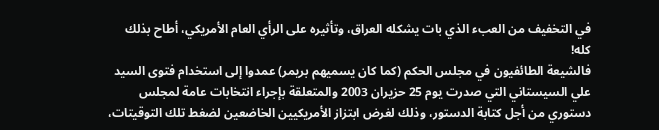في التخفيف من العبء الذي بات يشكله العراق، وتأثيره على الرأي العام الأمريكي، أطاح بذلك كله!
فالشيعة الطائفيون في مجلس الحكم (كما كان يسميهم بريمر) عمدوا إلى استخدام فتوى السيد علي السيستاني التي صدرت يوم 25 حزيران 2003 والمتعلقة بإجراء انتخابات عامة لمجلس دستوري من أجل كتابة الدستور، وذلك لغرض ابتزاز الأمريكيين الخاضعين لضغط تلك التوقيتات،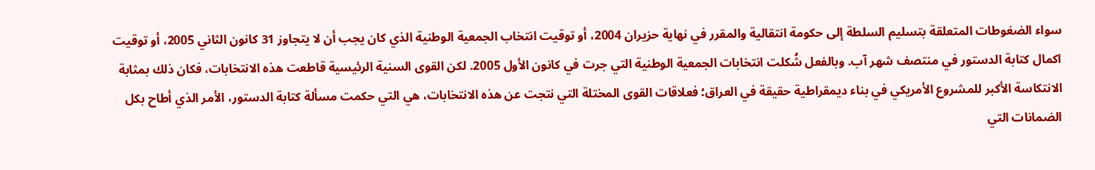سواء الضغوطات المتعلقة بتسليم السلطة إلى حكومة انتقالية والمقرر في نهاية حزيران 2004، أو توقيت انتخاب الجمعية الوطنية الذي كان يجب أن لا يتجاوز 31 كانون الثاني 2005، أو توقيت اكمال كتابة الدستور في منتصف شهر آب. وبالفعل شُكلت انتخابات الجمعية الوطنية التي جرت في كانون الأول 2005. لكن القوى السنية الرئيسية قاطعت هذه الانتخابات، فكان ذلك بمثابة الانتكاسة الأكبر للمشروع الأمريكي في بناء ديمقراطية حقيقة في العراق؛ فعلاقات القوى المختلة التي نتجت عن هذه الانتخابات، هي التي حكمت مسألة كتابة الدستور، الأمر الذي أطاح بكل الضمانات التي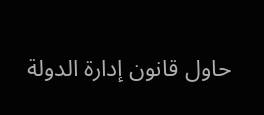حاول قانون إدارة الدولة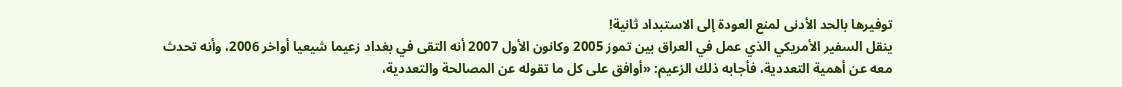توفيرها بالحد الأدنى لمنع العودة إلى الاستبداد ثانية!
ينقل السفير الأمريكي الذي عمل في العراق بين تموز 2005 وكانون الأول 2007 أنه التقى في بغداد زعيما شيعيا أواخر 2006، وأنه تحدث معه عن أهمية التعددية، فأجابه ذلك الزعيم: «أوافق على كل ما تقوله عن المصالحة والتعددية،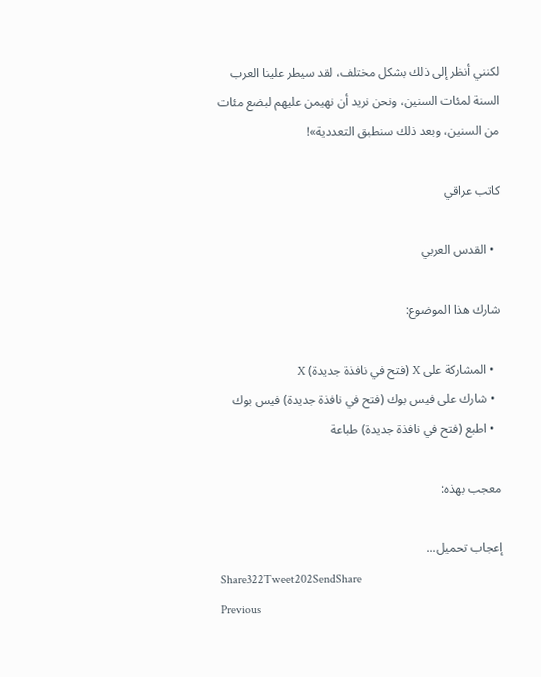لكنني أنظر إلى ذلك بشكل مختلف، لقد سيطر علينا العرب السنة لمئات السنين، ونحن نريد أن نهيمن عليهم لبضع مئات من السنين، وبعد ذلك سنطبق التعددية»!

كاتب عراقي

  • القدس العربي

شارك هذا الموضوع:

  • المشاركة على X (فتح في نافذة جديدة) X
  • شارك على فيس بوك (فتح في نافذة جديدة) فيس بوك
  • اطبع (فتح في نافذة جديدة) طباعة

معجب بهذه:

إعجاب تحميل...
Share322Tweet202SendShare
Previous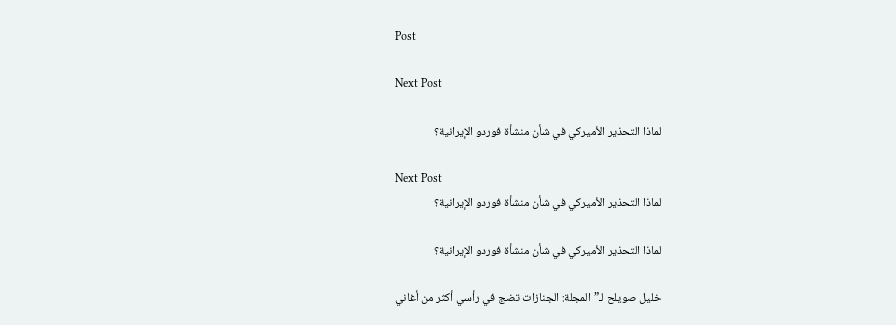Post

Next Post

لماذا التحذير الأميركي في شأن منشأة فوردو الإيرانية؟

Next Post
لماذا التحذير الأميركي في شأن منشأة فوردو الإيرانية؟

لماذا التحذير الأميركي في شأن منشأة فوردو الإيرانية؟

خليل صويلح لـ”المجلة: الجنازات تضج في رأسي أكثر من أغاني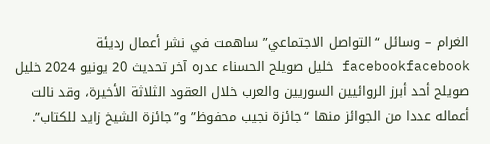الغرام – وسائل “التواصل الاجتماعي” ساهمت في نشر أعمال رديئة  facebookfacebook خليل صويلح الحسناء عدره آخر تحديث 20 يونيو 2024 خليل صويلح أحد أبرز الروائيين السوريين والعرب خلال العقود الثلاثة الأخيرة، وقد نالت أعماله عددا من الجوائز منها “جائزة نجيب محفوظ” و”جائزة الشيخ زايد للكتاب”.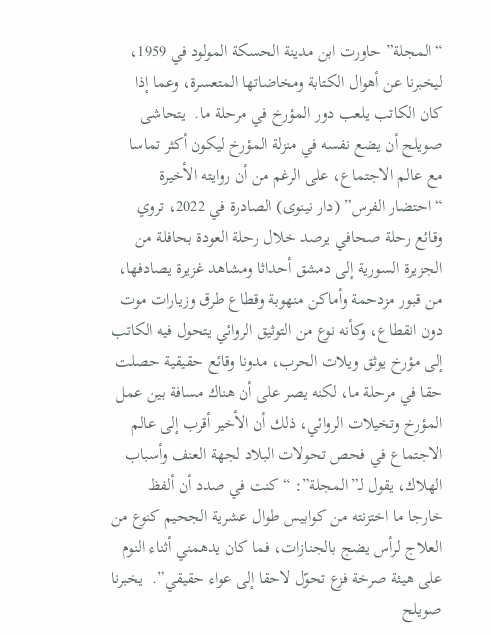“المجلة” حاورت ابن مدينة الحسكة المولود في 1959، ليخبرنا عن أهوال الكتابة ومخاضاتها المتعسرة، وعما إذا كان الكاتب يلعب دور المؤرخ في مرحلة ما.  يتحاشى صويلح أن يضع نفسه في منزلة المؤرخ ليكون أكثر تماسا مع عالم الاجتماع، على الرغم من أن روايته الأخيرة “احتضار الفرس” (دار نينوى) الصادرة في 2022، تروي وقائع رحلة صحافي يرصد خلال رحلة العودة بحافلة من الجزيرة السورية إلى دمشق أحداثا ومشاهد غزيرة يصادفها، من قبور مزدحمة وأماكن منهوبة وقطاع طرق وزيارات موت دون انقطاع، وكأنه نوع من التوثيق الروائي يتحول فيه الكاتب إلى مؤرخ يوثق ويلات الحرب، مدونا وقائع حقيقية حصلت حقا في مرحلة ما، لكنه يصر على أن هناك مسافة بين عمل المؤرخ وتخيلات الروائي، ذلك أن الأخير أقرب إلى عالم الاجتماع في فحص تحولات البلاد لجهة العنف وأسباب الهلاك، يقول لـ”المجلة”: “كنت في صدد أن ألفظ خارجا ما اختزنته من كوابيس طوال عشرية الجحيم كنوع من العلاج لرأس يضج بالجنازات، فما كان يدهمني أثناء النوم على هيئة صرخة فزع تحوّل لاحقا إلى عواء حقيقي”.  يخبرنا صويلح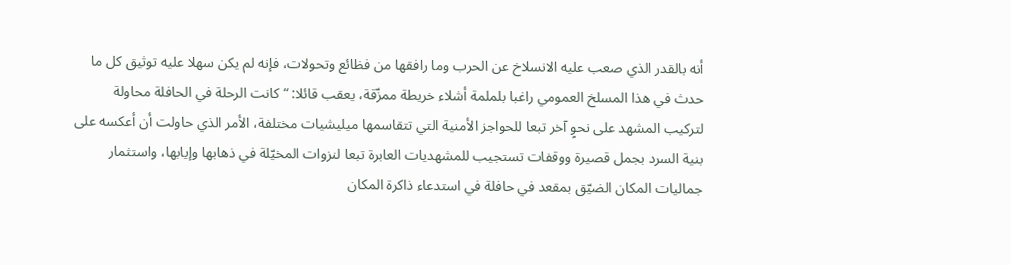أنه بالقدر الذي صعب عليه الانسلاخ عن الحرب وما رافقها من فظائع وتحولات، فإنه لم يكن سهلا عليه توثيق كل ما حدث في هذا المسلخ العمومي راغبا بلملمة أشلاء خريطة ممزّقة، يعقب قائلا: “كانت الرحلة في الحافلة محاولة لتركيب المشهد على نحوٍ آخر تبعا للحواجز الأمنية التي تتقاسمها ميليشيات مختلفة، الأمر الذي حاولت أن أعكسه على بنية السرد بجمل قصيرة ووقفات تستجيب للمشهديات العابرة تبعا لنزوات المخيّلة في ذهابها وإيابها، واستثمار جماليات المكان الضيّق بمقعد في حافلة في استدعاء ذاكرة المكان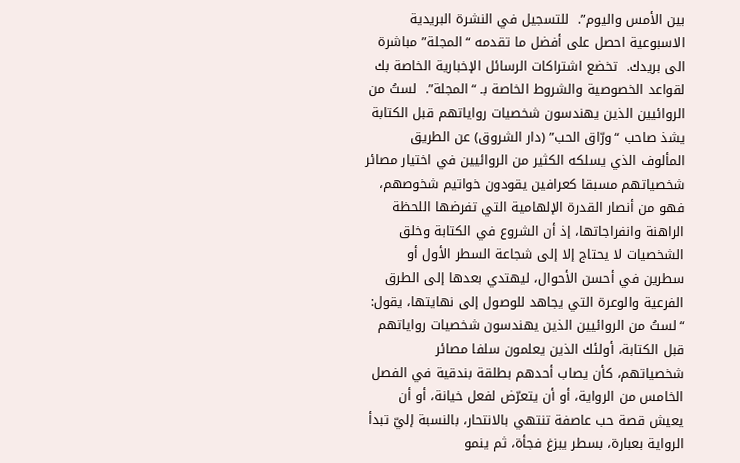بين الأمس واليوم”.  للتسجيل في النشرة البريدية الاسبوعية احصل على أفضل ما تقدمه “المجلة” مباشرة الى بريدك.  تخضع اشتراكات الرسائل الإخبارية الخاصة بك لقواعد الخصوصية والشروط الخاصة بـ “المجلة”.  لستُ من الروائيين الذين يهندسون شخصيات رواياتهم قبل الكتابة  يشذ صاحب “ورّاق الحب” (دار الشروق) عن الطريق المألوف الذي يسلكه الكثير من الروائيين في اختيار مصائر شخصياتهم مسبقا كعرافين يقودون خواتيم شخوصهم، فهو من أنصار القدرة الإلهامية التي تفرضها اللحظة الراهنة وانفراجاتها، إذ أن الشروع في الكتابة وخلق الشخصيات لا يحتاج إلا إلى شجاعة السطر الأول أو سطرين في أحسن الأحوال، ليهتدي بعدها إلى الطرق الفرعية والوعرة التي يجاهد للوصول إلى نهايتها، يقول: “لستُ من الروائيين الذين يهندسون شخصيات رواياتهم قبل الكتابة، أولئك الذين يعلمون سلفا مصائر شخصياتهم، كأن يصاب أحدهم بطلقة بندقية في الفصل الخامس من الرواية، أو أن يتعرّض لفعل خيانة، أو أن يعيش قصة حب عاصفة تنتهي بالانتحار، بالنسبة إليّ تبدأ الرواية بعبارة، بسطر يبزغ فجأة، ثم ينمو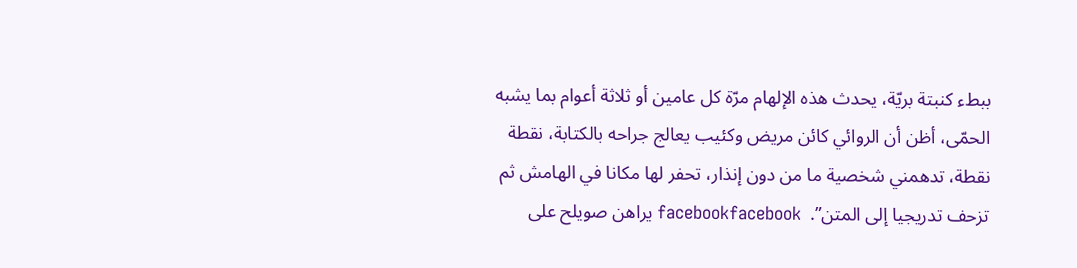ببطء كنبتة بريّة، يحدث هذه الإلهام مرّة كل عامين أو ثلاثة أعوام بما يشبه الحمّى، أظن أن الروائي كائن مريض وكئيب يعالج جراحه بالكتابة، نقطة نقطة، تدهمني شخصية ما من دون إنذار، تحفر لها مكانا في الهامش ثم تزحف تدريجيا إلى المتن”.  facebookfacebook يراهن صويلح على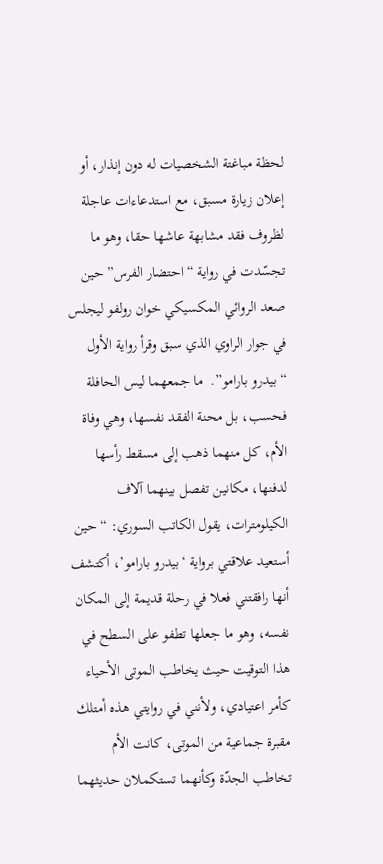لحظة مباغتة الشخصيات له دون إنذار، أو إعلان زيارة مسبق، مع استدعاءات عاجلة لظروف فقد مشابهة عاشها حقا، وهو ما تجسّدت في رواية “احتضار الفرس” حين صعد الروائي المكسيكي خوان رولفو ليجلس في جوار الراوي الذي سبق وقرأ رواية الأول “بيدرو بارامو”.  ما جمعهما ليس الحافلة فحسب، بل محنة الفقد نفسها، وهي وفاة الأم، كل منهما ذهب إلى مسقط رأسها لدفنها، مكانين تفصل بينهما آلاف الكيلومترات، يقول الكاتب السوري: “حين أستعيد علاقتي برواية ‘بيدرو بارامو’، أكتشف أنها رافقتني فعلا في رحلة قديمة إلى المكان نفسه، وهو ما جعلها تطفو على السطح في هذا التوقيت حيث يخاطب الموتى الأحياء كأمر اعتيادي، ولأنني في روايتي هذه أمتلك مقبرة جماعية من الموتى، كانت الأم تخاطب الجدّة وكأنهما تستكملان حديثهما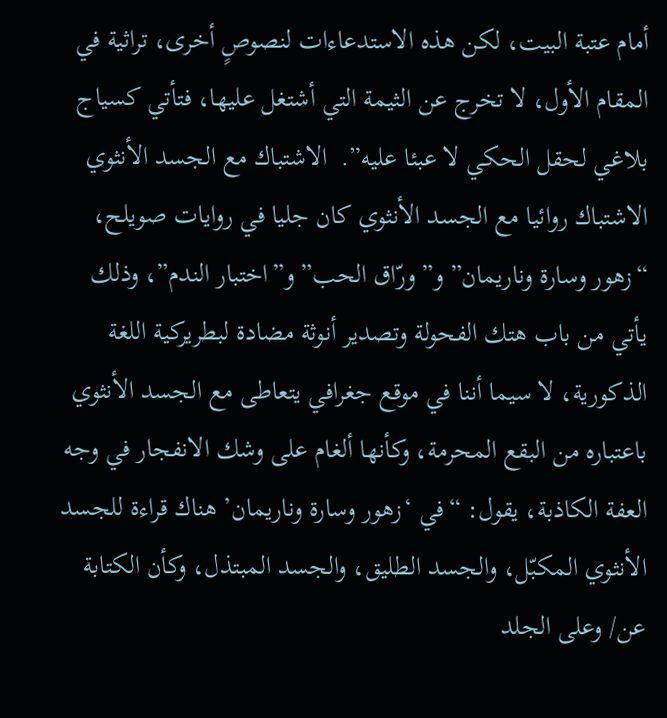أمام عتبة البيت، لكن هذه الاستدعاءات لنصوصٍ أخرى، تراثية في المقام الأول، لا تخرج عن الثيمة التي أشتغل عليها، فتأتي كسياج بلاغي لحقل الحكي لا عبئا عليه”.  الاشتباك مع الجسد الأنثوي الاشتباك روائيا مع الجسد الأنثوي كان جليا في روايات صويلح، “زهور وسارة وناريمان” و”ورّاق الحب” و”اختبار الندم”، وذلك يأتي من باب هتك الفحولة وتصدير أنوثة مضادة لبطريركية اللغة الذكورية، لا سيما أننا في موقع جغرافي يتعاطى مع الجسد الأنثوي باعتباره من البقع المحرمة، وكأنها ألغام على وشك الانفجار في وجه العفة الكاذبة، يقول: “في ‘زهور وسارة وناريمان’ هناك قراءة للجسد الأنثوي المكبّل، والجسد الطليق، والجسد المبتذل، وكأن الكتابة عن/ وعلى الجلد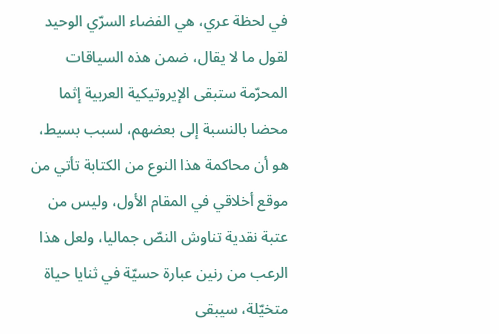في لحظة عري، هي الفضاء السرّي الوحيد لقول ما لا يقال، ضمن هذه السياقات المحرّمة ستبقى الإيروتيكية العربية إثما محضا بالنسبة إلى بعضهم، لسبب بسيط، هو أن محاكمة هذا النوع من الكتابة تأتي من موقع أخلاقي في المقام الأول، وليس من عتبة نقدية تناوش النصّ جماليا، ولعل هذا الرعب من رنين عبارة حسيّة في ثنايا حياة متخيّلة، سيبقى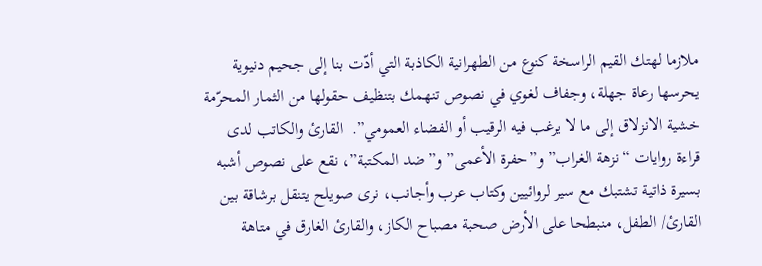ملازما لهتك القيم الراسخة كنوع من الطهرانية الكاذبة التي أدّت بنا إلى جحيم دنيوية يحرسها رعاة جهلة، وجفاف لغوي في نصوص تنهمك بتنظيف حقولها من الثمار المحرّمة خشية الانزلاق إلى ما لا يرغب فيه الرقيب أو الفضاء العمومي”.  القارئ والكاتب لدى قراءة روايات “نزهة الغراب” و”حفرة الأعمى” و”ضد المكتبة”، نقع على نصوص أشبه بسيرة ذاتية تشتبك مع سير لروائيين وكتاب عرب وأجانب، نرى صويلح يتنقل برشاقة بين القارئ/ الطفل، منبطحا على الأرض صحبة مصباح الكاز، والقارئ الغارق في متاهة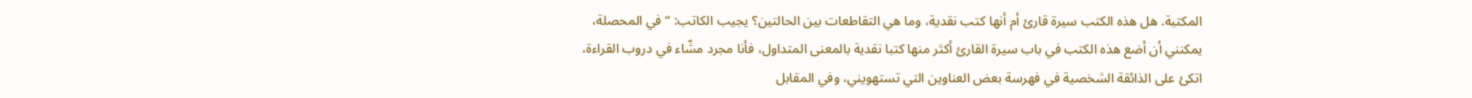المكتبة. هل هذه الكتب سيرة قارئ أم أنها كتب نقدية، وما هي التقاطعات بين الحالتين؟ يجيب الكاتب: “في المحصلة، يمكنني أن أضع هذه الكتب في باب سيرة القارئ أكثر منها كتبا نقدية بالمعنى المتداول، فأنا مجرد مشّاء في دروب القراءة، اتكئ على الذائقة الشخصية في فهرسة بعض العناوين التي تستهويني، وفي المقابل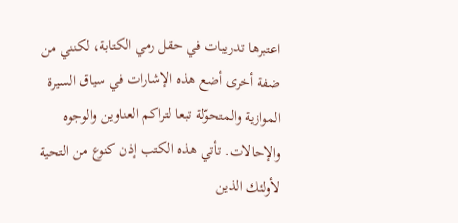اعتبرها تدريبات في حقل رمي الكتابة، لكنني من ضفة أخرى أضع هذه الإشارات في سياق السيرة الموازية والمتحوّلة تبعا لتراكم العناوين والوجوه والإحالات. تأتي هذه الكتب إذن كنوع من التحية لأولئك الذين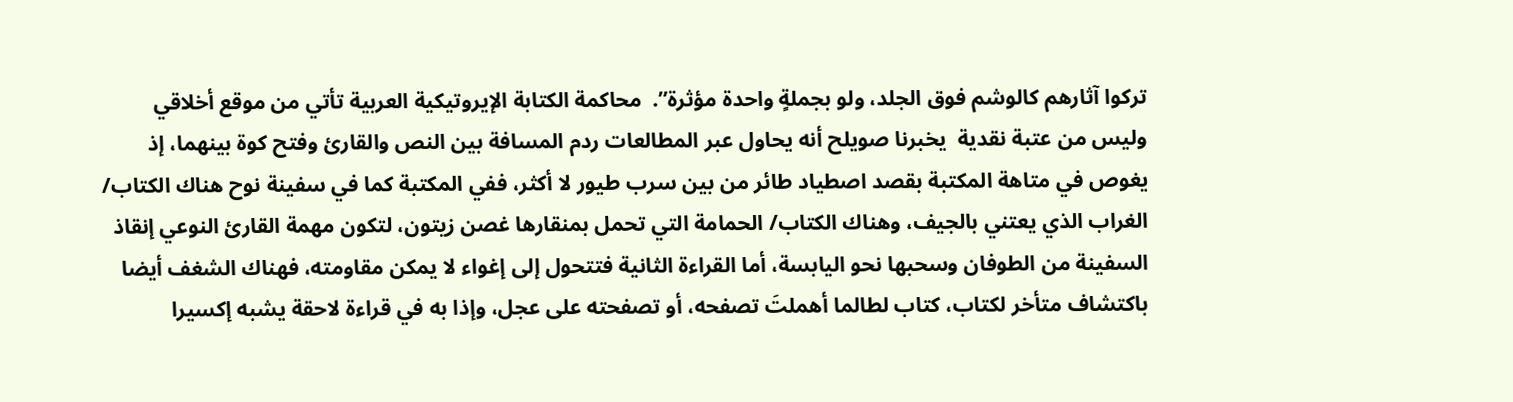تركوا آثارهم كالوشم فوق الجلد، ولو بجملةٍ واحدة مؤثرة”.  محاكمة الكتابة الإيروتيكية العربية تأتي من موقع أخلاقي وليس من عتبة نقدية  يخبرنا صويلح أنه يحاول عبر المطالعات ردم المسافة بين النص والقارئ وفتح كوة بينهما، إذ يغوص في متاهة المكتبة بقصد اصطياد طائر من بين سرب طيور لا أكثر، ففي المكتبة كما في سفينة نوح هناك الكتاب/ الغراب الذي يعتني بالجيف، وهناك الكتاب/ الحمامة التي تحمل بمنقارها غصن زيتون، لتكون مهمة القارئ النوعي إنقاذ السفينة من الطوفان وسحبها نحو اليابسة، أما القراءة الثانية فتتحول إلى إغواء لا يمكن مقاومته، فهناك الشغف أيضا باكتشاف متأخر لكتاب، كتاب لطالما أهملتَ تصفحه، أو تصفحته على عجل، وإذا به في قراءة لاحقة يشبه إكسيرا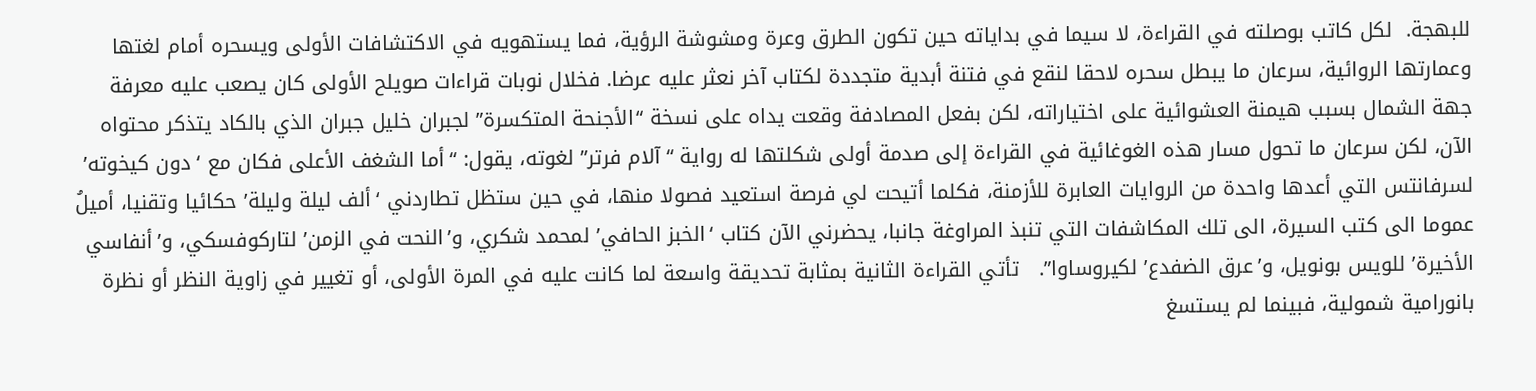للبهجة.  لكل كاتب بوصلته في القراءة، لا سيما في بداياته حين تكون الطرق وعرة ومشوشة الرؤية، فما يستهويه في الاكتشافات الأولى ويسحره أمام لغتها وعمارتها الروائية، سرعان ما يبطل سحره لاحقا لنقع في فتنة أبدية متجددة لكتاب آخر نعثر عليه عرضا. فخلال نوبات قراءات صويلح الأولى كان يصعب عليه معرفة جهة الشمال بسبب هيمنة العشوائية على اختياراته، لكن بفعل المصادفة وقعت يداه على نسخة “الأجنحة المتكسرة” لجبران خليل جبران الذي بالكاد يتذكر محتواه الآن، لكن سرعان ما تحول مسار هذه الغوغائية في القراءة إلى صدمة أولى شكلتها له رواية “آلام فرتر” لغوته، يقول: “أما الشغف الأعلى فكان مع ‘دون كيخوته’ لسرفانتس التي أعدها واحدة من الروايات العابرة للأزمنة، فكلما أتيحت لي فرصة استعيد فصولا منها، في حين ستظل تطاردني ‘ألف ليلة وليلة’ حكائيا وتقنيا، أميلُ عموما الى كتب السيرة، الى تلك المكاشفات التي تنبذ المراوغة جانبا، يحضرني الآن كتاب ‘الخبز الحافي’ لمحمد شكري، و’النحت في الزمن’ لتاركوفسكي، و’أنفاسي الأخيرة’ للويس بونويل، و’عرق الضفدع’ لكيروساوا”.   تأتي القراءة الثانية بمثابة تحديقة واسعة لما كانت عليه في المرة الأولى، أو تغيير في زاوية النظر أو نظرة بانورامية شمولية، فبينما لم يستسغ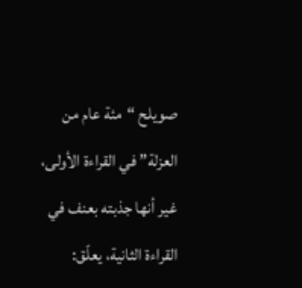صويلح “مئة عام من العزلة” في القراءة الأولى، غير أنها جذبته بعنف في القراءة الثانية، يعلّق: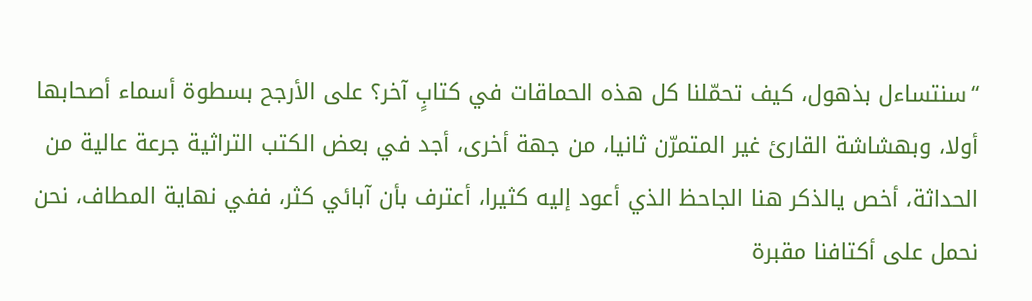“سنتساءل بذهول، كيف تحمّلنا كل هذه الحماقات في كتابٍ آخر؟ على الأرجح بسطوة أسماء أصحابها أولا، وبهشاشة القارئ غير المتمرّن ثانيا، من جهة أخرى، أجد في بعض الكتب التراثية جرعة عالية من الحداثة، أخص يالذكر هنا الجاحظ الذي أعود إليه كثيرا، أعترف بأن آبائي كثر، ففي نهاية المطاف، نحن نحمل على أكتافنا مقبرة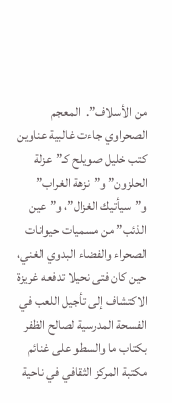من الأسلاف”.  المعجم الصحراوي جاءت غالبية عناوين كتب خليل صويلح كـ”عزلة الحلزون” و”نزهة الغراب” و”سيأتيك الغزال”، و”عين الذئب” من مسميات حيوانات الصحراء والفضاء البدوي الغني، حين كان فتى نحيلا تدفعه غريزة الاكتشاف إلى تأجيل اللعب في الفسحة المدرسية لصالح الظفر بكتاب ما والسطو على غنائم مكتبة المركز الثقافي في ناحية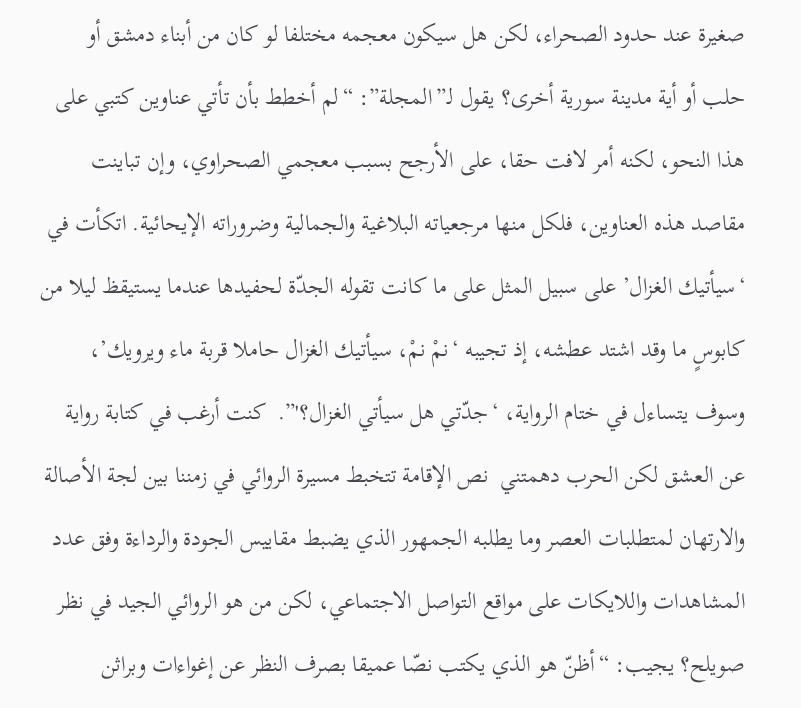صغيرة عند حدود الصحراء، لكن هل سيكون معجمه مختلفا لو كان من أبناء دمشق أو حلب أو أية مدينة سورية أخرى؟ يقول لـ”المجلة”: “لم أخطط بأن تأتي عناوين كتبي على هذا النحو، لكنه أمر لافت حقا، على الأرجح بسبب معجمي الصحراوي، وإن تباينت مقاصد هذه العناوين، فلكل منها مرجعياته البلاغية والجمالية وضروراته الإيحائية. اتكأت في ‘سيأتيك الغزال’ على سبيل المثل على ما كانت تقوله الجدّة لحفيدها عندما يستيقظ ليلا من كابوسٍ ما وقد اشتد عطشه، إذ تجيبه ‘نمْ نمْ، سيأتيك الغزال حاملا قربة ماء ويرويك’، وسوف يتساءل في ختام الرواية، ‘جدّتي هل سيأتي الغزال؟'”.  كنت أرغب في كتابة رواية عن العشق لكن الحرب دهمتني  نص الإقامة تتخبط مسيرة الروائي في زمننا بين لجة الأصالة والارتهان لمتطلبات العصر وما يطلبه الجمهور الذي يضبط مقاييس الجودة والرداءة وفق عدد المشاهدات واللايكات على مواقع التواصل الاجتماعي، لكن من هو الروائي الجيد في نظر صويلح؟ يجيب: “أظنّ هو الذي يكتب نصّا عميقا بصرف النظر عن إغواءات وبراثن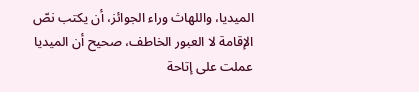الميديا، واللهاث وراء الجوائز، أن يكتب نصّ الإقامة لا العبور الخاطف، صحيح أن الميديا عملت على إتاحة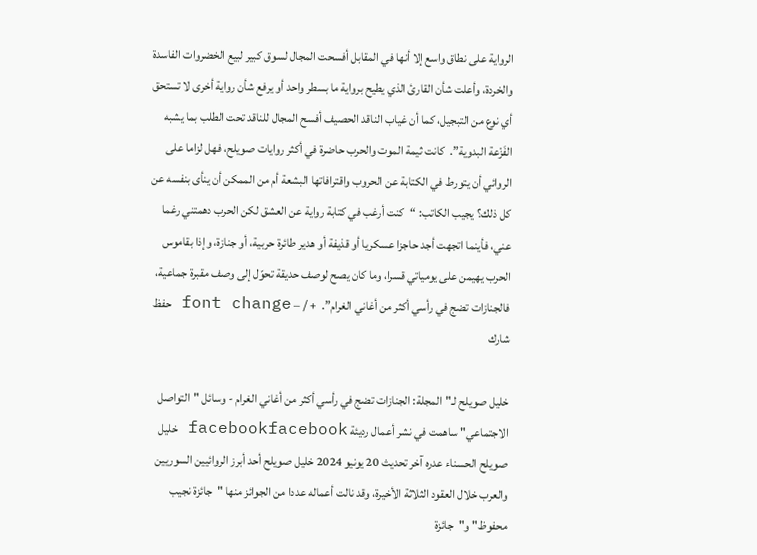الرواية على نطاق واسع إلا أنها في المقابل أفسحت المجال لسوق كبير لبيع الخضروات الفاسدة والخردة، وأعلت شأن القارئ الذي يطيح برواية ما بسطر واحد أو يرفع شأن رواية أخرى لا تستحق أي نوع من التبجيل، كما أن غياب الناقد الحصيف أفسح المجال للناقد تحت الطلب بما يشبه الفَزْعة البدوية”.  كانت ثيمة الموت والحرب حاضرة في أكثر روايات صويلح، فهل لزاما على الروائي أن يتورط في الكتابة عن الحروب واقترافاتها البشعة أم من الممكن أن ينأى بنفسه عن كل ذلك؟ يجيب الكاتب: “كنت أرغب في كتابة رواية عن العشق لكن الحرب دهمتني رغما عني، فأينما اتجهت أجد حاجزا عسكريا أو قذيفة أو هدير طائرة حربية، أو جنازة، وإذا بقاموس الحرب يهيمن على يومياتي قسرا، وما كان يصح لوصف حديقة تحوّل إلى وصف مقبرة جماعية، فالجنازات تضج في رأسي أكثر من أغاني الغرام”.  + / – font change حفظ شارك

خليل صويلح لـ"المجلة: الجنازات تضج في رأسي أكثر من أغاني الغرام - وسائل "التواصل الاجتماعي" ساهمت في نشر أعمال رديئة facebookfacebook خليل صويلح الحسناء عدره آخر تحديث 20 يونيو 2024 خليل صويلح أحد أبرز الروائيين السوريين والعرب خلال العقود الثلاثة الأخيرة، وقد نالت أعماله عددا من الجوائز منها "جائزة نجيب محفوظ" و"جائزة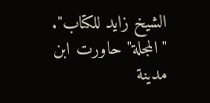الشيخ زايد للكتاب". "المجلة" حاورت ابن مدينة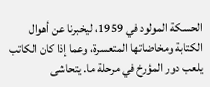الحسكة المولود في 1959، ليخبرنا عن أهوال الكتابة ومخاضاتها المتعسرة، وعما إذا كان الكاتب يلعب دور المؤرخ في مرحلة ما. يتحاشى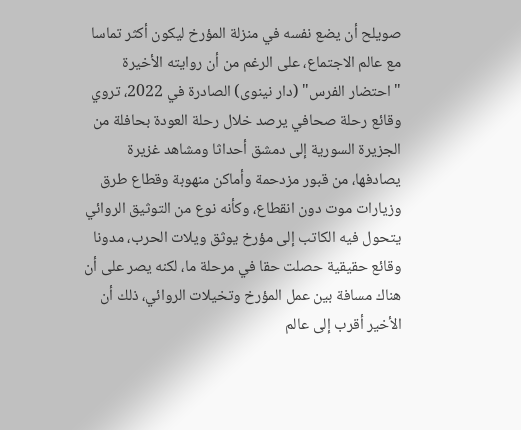صويلح أن يضع نفسه في منزلة المؤرخ ليكون أكثر تماسا مع عالم الاجتماع، على الرغم من أن روايته الأخيرة "احتضار الفرس" (دار نينوى) الصادرة في 2022، تروي وقائع رحلة صحافي يرصد خلال رحلة العودة بحافلة من الجزيرة السورية إلى دمشق أحداثا ومشاهد غزيرة يصادفها، من قبور مزدحمة وأماكن منهوبة وقطاع طرق وزيارات موت دون انقطاع، وكأنه نوع من التوثيق الروائي يتحول فيه الكاتب إلى مؤرخ يوثق ويلات الحرب، مدونا وقائع حقيقية حصلت حقا في مرحلة ما، لكنه يصر على أن هناك مسافة بين عمل المؤرخ وتخيلات الروائي، ذلك أن الأخير أقرب إلى عالم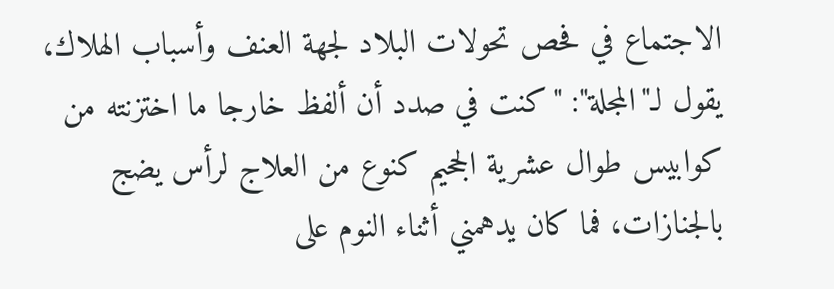الاجتماع في فحص تحولات البلاد لجهة العنف وأسباب الهلاك، يقول لـ"المجلة": "كنت في صدد أن ألفظ خارجا ما اختزنته من كوابيس طوال عشرية الجحيم كنوع من العلاج لرأس يضج بالجنازات، فما كان يدهمني أثناء النوم على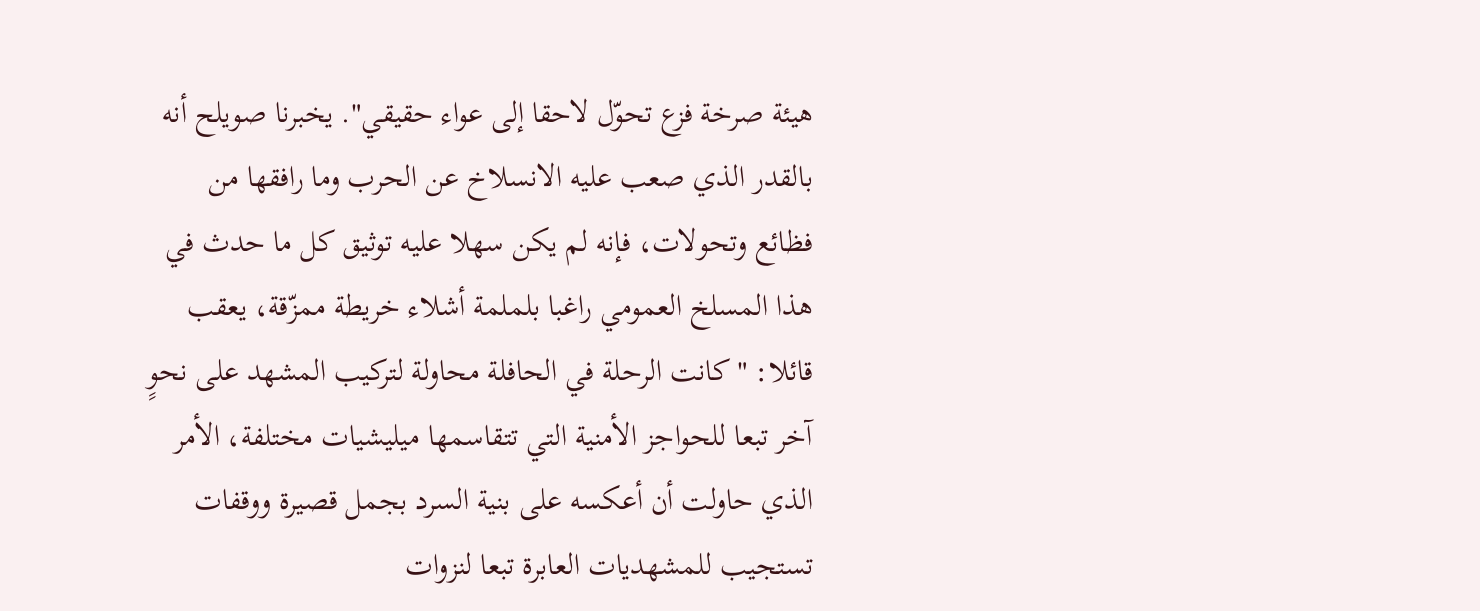هيئة صرخة فزع تحوّل لاحقا إلى عواء حقيقي". يخبرنا صويلح أنه بالقدر الذي صعب عليه الانسلاخ عن الحرب وما رافقها من فظائع وتحولات، فإنه لم يكن سهلا عليه توثيق كل ما حدث في هذا المسلخ العمومي راغبا بلملمة أشلاء خريطة ممزّقة، يعقب قائلا: "كانت الرحلة في الحافلة محاولة لتركيب المشهد على نحوٍ آخر تبعا للحواجز الأمنية التي تتقاسمها ميليشيات مختلفة، الأمر الذي حاولت أن أعكسه على بنية السرد بجمل قصيرة ووقفات تستجيب للمشهديات العابرة تبعا لنزوات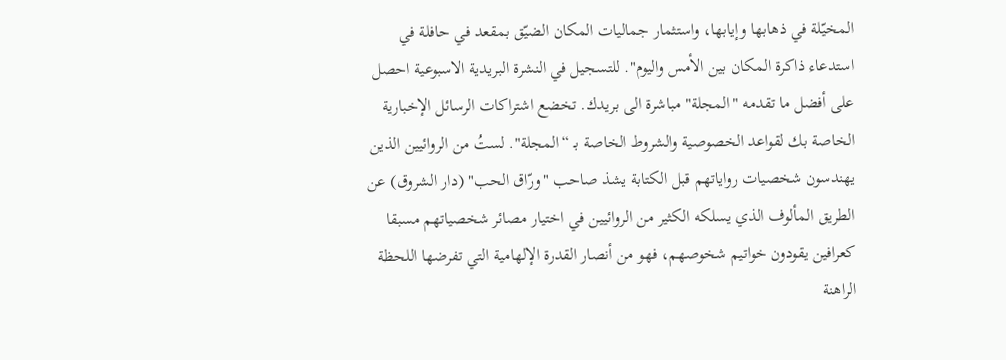المخيّلة في ذهابها وإيابها، واستثمار جماليات المكان الضيّق بمقعد في حافلة في استدعاء ذاكرة المكان بين الأمس واليوم". للتسجيل في النشرة البريدية الاسبوعية احصل على أفضل ما تقدمه "المجلة" مباشرة الى بريدك. تخضع اشتراكات الرسائل الإخبارية الخاصة بك لقواعد الخصوصية والشروط الخاصة بـ “المجلة". لستُ من الروائيين الذين يهندسون شخصيات رواياتهم قبل الكتابة يشذ صاحب "ورّاق الحب" (دار الشروق) عن الطريق المألوف الذي يسلكه الكثير من الروائيين في اختيار مصائر شخصياتهم مسبقا كعرافين يقودون خواتيم شخوصهم، فهو من أنصار القدرة الإلهامية التي تفرضها اللحظة الراهنة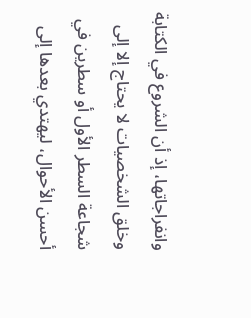وانفراجاتها، إذ أن الشروع في الكتابة وخلق الشخصيات لا يحتاج إلا إلى شجاعة السطر الأول أو سطرين في أحسن الأحوال، ليهتدي بعدها إلى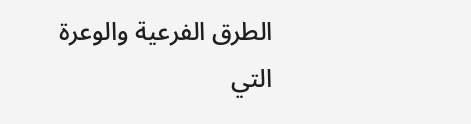الطرق الفرعية والوعرة التي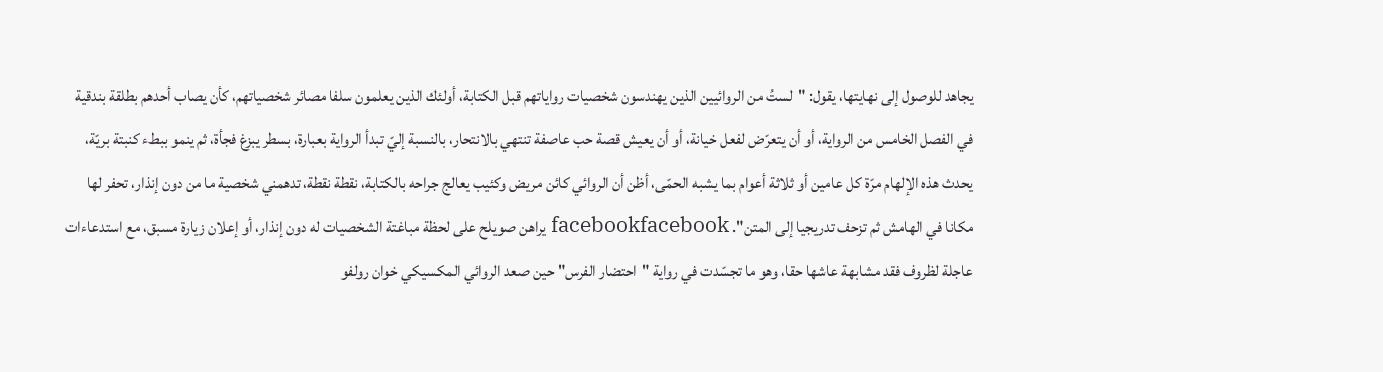يجاهد للوصول إلى نهايتها، يقول: "لستُ من الروائيين الذين يهندسون شخصيات رواياتهم قبل الكتابة، أولئك الذين يعلمون سلفا مصائر شخصياتهم، كأن يصاب أحدهم بطلقة بندقية في الفصل الخامس من الرواية، أو أن يتعرّض لفعل خيانة، أو أن يعيش قصة حب عاصفة تنتهي بالانتحار، بالنسبة إليّ تبدأ الرواية بعبارة، بسطر يبزغ فجأة، ثم ينمو ببطء كنبتة بريّة، يحدث هذه الإلهام مرّة كل عامين أو ثلاثة أعوام بما يشبه الحمّى، أظن أن الروائي كائن مريض وكئيب يعالج جراحه بالكتابة، نقطة نقطة، تدهمني شخصية ما من دون إنذار، تحفر لها مكانا في الهامش ثم تزحف تدريجيا إلى المتن". facebookfacebook يراهن صويلح على لحظة مباغتة الشخصيات له دون إنذار، أو إعلان زيارة مسبق، مع استدعاءات عاجلة لظروف فقد مشابهة عاشها حقا، وهو ما تجسّدت في رواية "احتضار الفرس" حين صعد الروائي المكسيكي خوان رولفو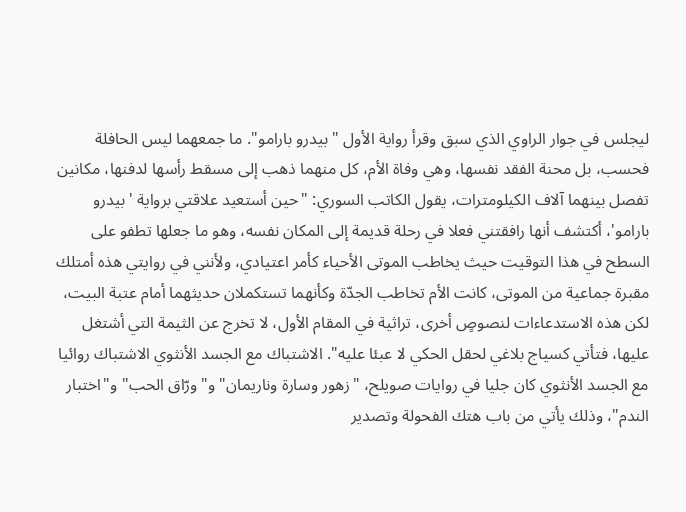ليجلس في جوار الراوي الذي سبق وقرأ رواية الأول "بيدرو بارامو". ما جمعهما ليس الحافلة فحسب، بل محنة الفقد نفسها، وهي وفاة الأم، كل منهما ذهب إلى مسقط رأسها لدفنها، مكانين تفصل بينهما آلاف الكيلومترات، يقول الكاتب السوري: "حين أستعيد علاقتي برواية 'بيدرو بارامو'، أكتشف أنها رافقتني فعلا في رحلة قديمة إلى المكان نفسه، وهو ما جعلها تطفو على السطح في هذا التوقيت حيث يخاطب الموتى الأحياء كأمر اعتيادي، ولأنني في روايتي هذه أمتلك مقبرة جماعية من الموتى، كانت الأم تخاطب الجدّة وكأنهما تستكملان حديثهما أمام عتبة البيت، لكن هذه الاستدعاءات لنصوصٍ أخرى، تراثية في المقام الأول، لا تخرج عن الثيمة التي أشتغل عليها، فتأتي كسياج بلاغي لحقل الحكي لا عبئا عليه". الاشتباك مع الجسد الأنثوي الاشتباك روائيا مع الجسد الأنثوي كان جليا في روايات صويلح، "زهور وسارة وناريمان" و"ورّاق الحب" و"اختبار الندم"، وذلك يأتي من باب هتك الفحولة وتصدير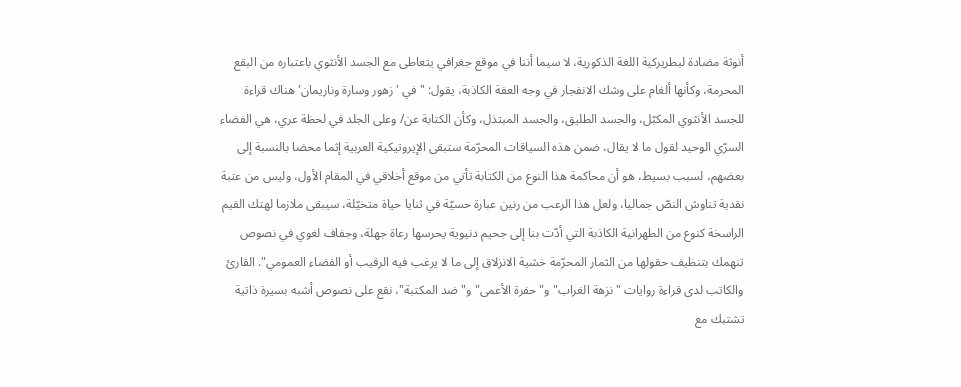أنوثة مضادة لبطريركية اللغة الذكورية، لا سيما أننا في موقع جغرافي يتعاطى مع الجسد الأنثوي باعتباره من البقع المحرمة، وكأنها ألغام على وشك الانفجار في وجه العفة الكاذبة، يقول: "في 'زهور وسارة وناريمان' هناك قراءة للجسد الأنثوي المكبّل، والجسد الطليق، والجسد المبتذل، وكأن الكتابة عن/ وعلى الجلد في لحظة عري، هي الفضاء السرّي الوحيد لقول ما لا يقال، ضمن هذه السياقات المحرّمة ستبقى الإيروتيكية العربية إثما محضا بالنسبة إلى بعضهم، لسبب بسيط، هو أن محاكمة هذا النوع من الكتابة تأتي من موقع أخلاقي في المقام الأول، وليس من عتبة نقدية تناوش النصّ جماليا، ولعل هذا الرعب من رنين عبارة حسيّة في ثنايا حياة متخيّلة، سيبقى ملازما لهتك القيم الراسخة كنوع من الطهرانية الكاذبة التي أدّت بنا إلى جحيم دنيوية يحرسها رعاة جهلة، وجفاف لغوي في نصوص تنهمك بتنظيف حقولها من الثمار المحرّمة خشية الانزلاق إلى ما لا يرغب فيه الرقيب أو الفضاء العمومي". القارئ والكاتب لدى قراءة روايات "نزهة الغراب" و"حفرة الأعمى" و"ضد المكتبة"، نقع على نصوص أشبه بسيرة ذاتية تشتبك مع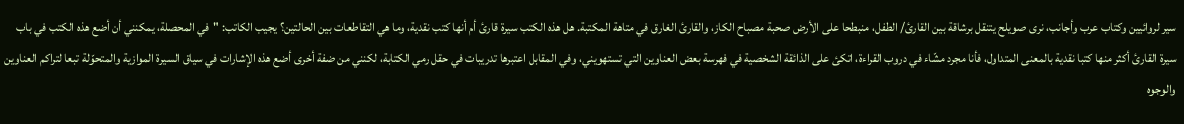سير لروائيين وكتاب عرب وأجانب، نرى صويلح يتنقل برشاقة بين القارئ/ الطفل، منبطحا على الأرض صحبة مصباح الكاز، والقارئ الغارق في متاهة المكتبة. هل هذه الكتب سيرة قارئ أم أنها كتب نقدية، وما هي التقاطعات بين الحالتين؟ يجيب الكاتب: "في المحصلة، يمكنني أن أضع هذه الكتب في باب سيرة القارئ أكثر منها كتبا نقدية بالمعنى المتداول، فأنا مجرد مشّاء في دروب القراءة، اتكئ على الذائقة الشخصية في فهرسة بعض العناوين التي تستهويني، وفي المقابل اعتبرها تدريبات في حقل رمي الكتابة، لكنني من ضفة أخرى أضع هذه الإشارات في سياق السيرة الموازية والمتحوّلة تبعا لتراكم العناوين والوجوه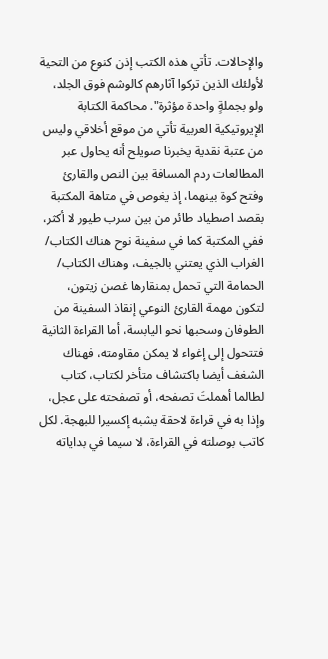والإحالات. تأتي هذه الكتب إذن كنوع من التحية لأولئك الذين تركوا آثارهم كالوشم فوق الجلد، ولو بجملةٍ واحدة مؤثرة". محاكمة الكتابة الإيروتيكية العربية تأتي من موقع أخلاقي وليس من عتبة نقدية يخبرنا صويلح أنه يحاول عبر المطالعات ردم المسافة بين النص والقارئ وفتح كوة بينهما، إذ يغوص في متاهة المكتبة بقصد اصطياد طائر من بين سرب طيور لا أكثر، ففي المكتبة كما في سفينة نوح هناك الكتاب/ الغراب الذي يعتني بالجيف، وهناك الكتاب/ الحمامة التي تحمل بمنقارها غصن زيتون، لتكون مهمة القارئ النوعي إنقاذ السفينة من الطوفان وسحبها نحو اليابسة، أما القراءة الثانية فتتحول إلى إغواء لا يمكن مقاومته، فهناك الشغف أيضا باكتشاف متأخر لكتاب، كتاب لطالما أهملتَ تصفحه، أو تصفحته على عجل، وإذا به في قراءة لاحقة يشبه إكسيرا للبهجة. لكل كاتب بوصلته في القراءة، لا سيما في بداياته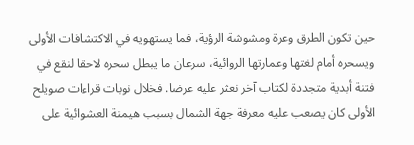حين تكون الطرق وعرة ومشوشة الرؤية، فما يستهويه في الاكتشافات الأولى ويسحره أمام لغتها وعمارتها الروائية، سرعان ما يبطل سحره لاحقا لنقع في فتنة أبدية متجددة لكتاب آخر نعثر عليه عرضا. فخلال نوبات قراءات صويلح الأولى كان يصعب عليه معرفة جهة الشمال بسبب هيمنة العشوائية على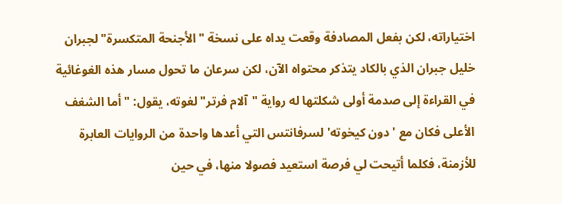اختياراته، لكن بفعل المصادفة وقعت يداه على نسخة "الأجنحة المتكسرة" لجبران خليل جبران الذي بالكاد يتذكر محتواه الآن، لكن سرعان ما تحول مسار هذه الغوغائية في القراءة إلى صدمة أولى شكلتها له رواية "آلام فرتر" لغوته، يقول: "أما الشغف الأعلى فكان مع 'دون كيخوته' لسرفانتس التي أعدها واحدة من الروايات العابرة للأزمنة، فكلما أتيحت لي فرصة استعيد فصولا منها، في حين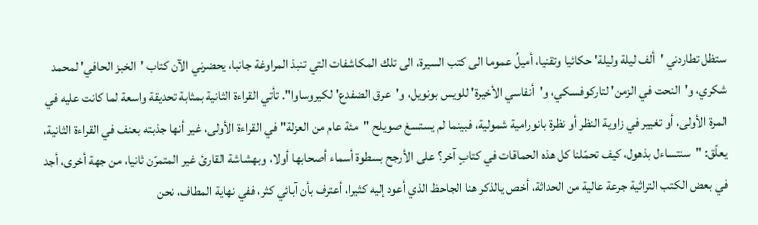ستظل تطاردني 'ألف ليلة وليلة' حكائيا وتقنيا، أميلُ عموما الى كتب السيرة، الى تلك المكاشفات التي تنبذ المراوغة جانبا، يحضرني الآن كتاب 'الخبز الحافي' لمحمد شكري، و'النحت في الزمن' لتاركوفسكي، و'أنفاسي الأخيرة' للويس بونويل، و'عرق الضفدع' لكيروساوا". تأتي القراءة الثانية بمثابة تحديقة واسعة لما كانت عليه في المرة الأولى، أو تغيير في زاوية النظر أو نظرة بانورامية شمولية، فبينما لم يستسغ صويلح "مئة عام من العزلة" في القراءة الأولى، غير أنها جذبته بعنف في القراءة الثانية، يعلّق: "سنتساءل بذهول، كيف تحمّلنا كل هذه الحماقات في كتابٍ آخر؟ على الأرجح بسطوة أسماء أصحابها أولا، وبهشاشة القارئ غير المتمرّن ثانيا، من جهة أخرى، أجد في بعض الكتب التراثية جرعة عالية من الحداثة، أخص يالذكر هنا الجاحظ الذي أعود إليه كثيرا، أعترف بأن آبائي كثر، ففي نهاية المطاف، نحن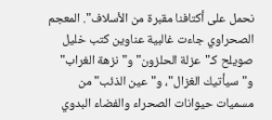نحمل على أكتافنا مقبرة من الأسلاف". المعجم الصحراوي جاءت غالبية عناوين كتب خليل صويلح كـ"عزلة الحلزون" و"نزهة الغراب" و"سيأتيك الغزال"، و"عين الذئب" من مسميات حيوانات الصحراء والفضاء البدوي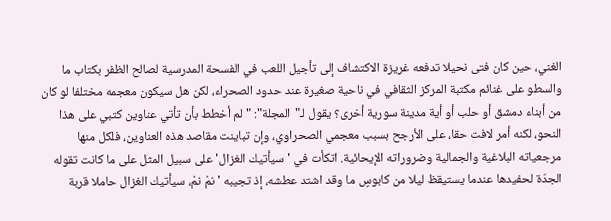الغني، حين كان فتى نحيلا تدفعه غريزة الاكتشاف إلى تأجيل اللعب في الفسحة المدرسية لصالح الظفر بكتاب ما والسطو على غنائم مكتبة المركز الثقافي في ناحية صغيرة عند حدود الصحراء، لكن هل سيكون معجمه مختلفا لو كان من أبناء دمشق أو حلب أو أية مدينة سورية أخرى؟ يقول لـ"المجلة": "لم أخطط بأن تأتي عناوين كتبي على هذا النحو، لكنه أمر لافت حقا، على الأرجح بسبب معجمي الصحراوي، وإن تباينت مقاصد هذه العناوين، فلكل منها مرجعياته البلاغية والجمالية وضروراته الإيحائية. اتكأت في 'سيأتيك الغزال' على سبيل المثل على ما كانت تقوله الجدّة لحفيدها عندما يستيقظ ليلا من كابوسٍ ما وقد اشتد عطشه، إذ تجيبه 'نمْ نمْ، سيأتيك الغزال حاملا قربة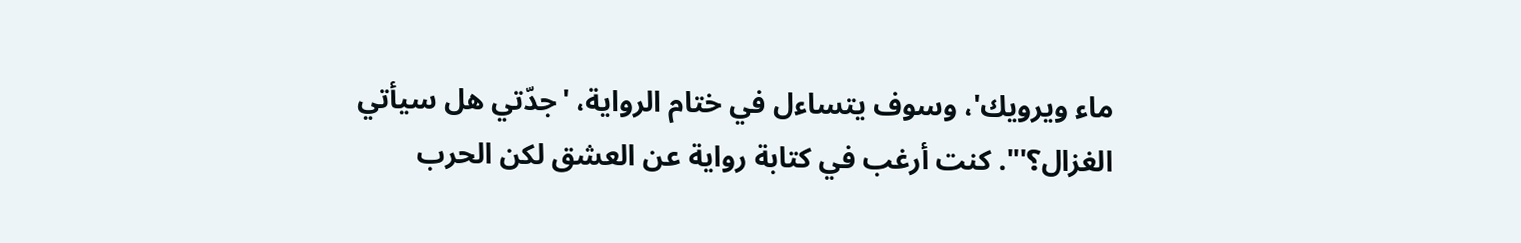ماء ويرويك'، وسوف يتساءل في ختام الرواية، 'جدّتي هل سيأتي الغزال؟'". كنت أرغب في كتابة رواية عن العشق لكن الحرب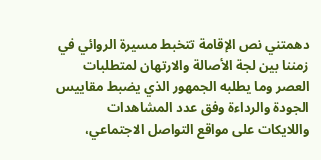دهمتني نص الإقامة تتخبط مسيرة الروائي في زمننا بين لجة الأصالة والارتهان لمتطلبات العصر وما يطلبه الجمهور الذي يضبط مقاييس الجودة والرداءة وفق عدد المشاهدات واللايكات على مواقع التواصل الاجتماعي،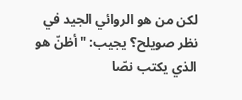لكن من هو الروائي الجيد في نظر صويلح؟ يجيب: "أظنّ هو الذي يكتب نصّا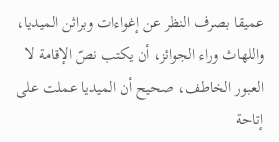عميقا بصرف النظر عن إغواءات وبراثن الميديا، واللهاث وراء الجوائز، أن يكتب نصّ الإقامة لا العبور الخاطف، صحيح أن الميديا عملت على إتاحة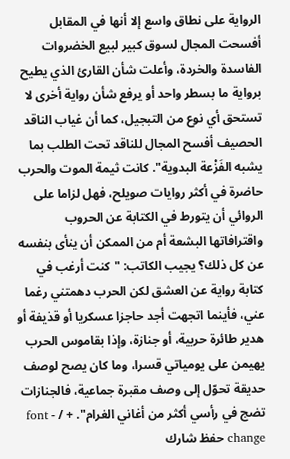الرواية على نطاق واسع إلا أنها في المقابل أفسحت المجال لسوق كبير لبيع الخضروات الفاسدة والخردة، وأعلت شأن القارئ الذي يطيح برواية ما بسطر واحد أو يرفع شأن رواية أخرى لا تستحق أي نوع من التبجيل، كما أن غياب الناقد الحصيف أفسح المجال للناقد تحت الطلب بما يشبه الفَزْعة البدوية". كانت ثيمة الموت والحرب حاضرة في أكثر روايات صويلح، فهل لزاما على الروائي أن يتورط في الكتابة عن الحروب واقترافاتها البشعة أم من الممكن أن ينأى بنفسه عن كل ذلك؟ يجيب الكاتب: "كنت أرغب في كتابة رواية عن العشق لكن الحرب دهمتني رغما عني، فأينما اتجهت أجد حاجزا عسكريا أو قذيفة أو هدير طائرة حربية، أو جنازة، وإذا بقاموس الحرب يهيمن على يومياتي قسرا، وما كان يصح لوصف حديقة تحوّل إلى وصف مقبرة جماعية، فالجنازات تضج في رأسي أكثر من أغاني الغرام". + / - font change حفظ شارك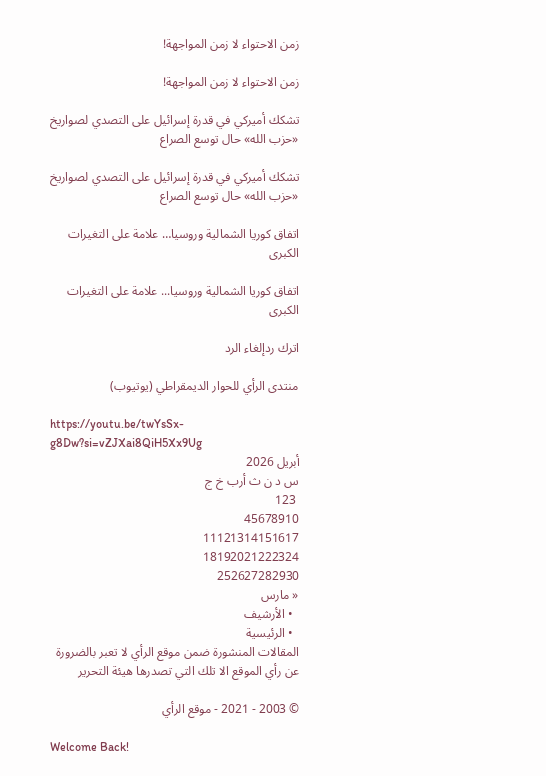زمن الاحتواء لا زمن المواجهة!

زمن الاحتواء لا زمن المواجهة!

تشكك أميركي في قدرة إسرائيل على التصدي لصواريخ «حزب الله» حال توسع الصراع

تشكك أميركي في قدرة إسرائيل على التصدي لصواريخ «حزب الله» حال توسع الصراع

اتفاق كوريا الشمالية وروسيا… علامة على التغيرات الكبرى

اتفاق كوريا الشمالية وروسيا... علامة على التغيرات الكبرى

اترك ردإلغاء الرد

منتدى الرأي للحوار الديمقراطي (يوتيوب)

https://youtu.be/twYsSx-g8Dw?si=vZJXai8QiH5Xx9Ug
أبريل 2026
س د ن ث أرب خ ج
 123
45678910
11121314151617
18192021222324
252627282930
« مارس
  • الأرشيف
  • الرئيسية
المقالات المنشورة ضمن موقع الرأي لا تعبر بالضرورة عن رأي الموقع الا تلك التي تصدرها هيئة التحرير

© 2003 - 2021 - موقع الرأي

Welcome Back!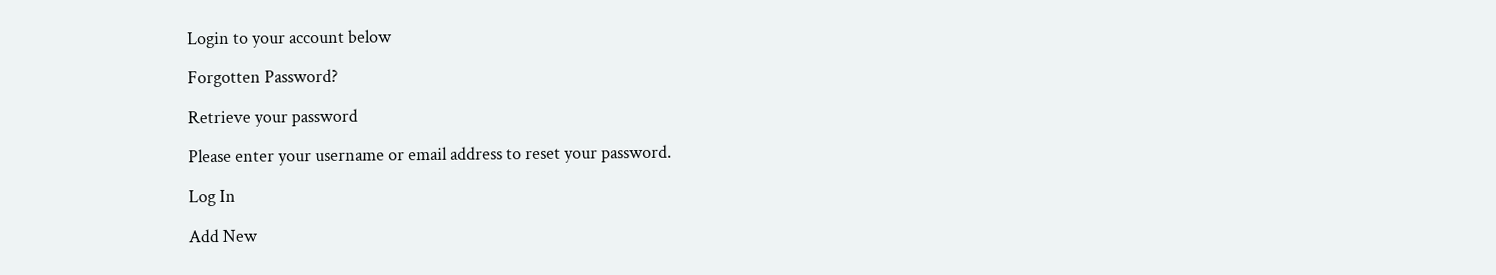Login to your account below

Forgotten Password?

Retrieve your password

Please enter your username or email address to reset your password.

Log In

Add New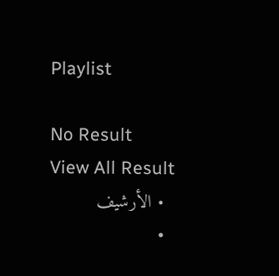Playlist

No Result
View All Result
  • الأرشيف
  •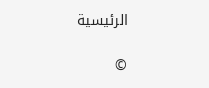الرئيسية

©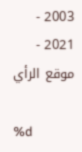2003 - 2021 - موقع الرأي

%d